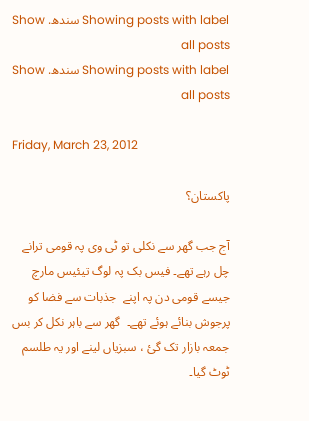Showing posts with label سندھ. Show all posts
Showing posts with label سندھ. Show all posts

Friday, March 23, 2012

پاکستان؟

آج جب گھر سے نکلی تو ٹی وی پہ قومی ترانے چل رہے تھے۔ فیس بک پہ لوگ تیئیس مارچ جیسے قومی دن پہ اپنے  جذبات سے فضا کو پرجوش بنائے ہوئے تھے۔  گھر سے باہر نکل کر بس جمعہ بازار تک گئ ، سبزیاں لینے اور یہ طلسم ٹوٹ گیا۔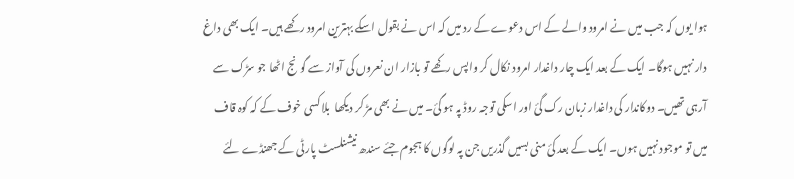ہوا یوں کہ جب میں نے امرود والے کے اس دعوے کے رد میں کہ اس نے بقول اسکے بہترین امرود رکھے ہیں۔ ایک بھی داغ دار نہیں ہوگا۔ ایک کے بعد ایک چار داغدار امرود نکال کر واپس رکھے تو بازار ان نعروں کی آواز سے گونج اٹھا جو سڑک سے آرہی تھیں۔ دوکاندار کی داغدار زبان رک گئ اور اسکی توجہ روڈ پہ ہو گئ۔ میں نے بھی مڑ کر دیکھا  بلا کسی خوف کے کہ کوہ قاف میں تو موجود نہیں ہوں۔ ایک کے بعد کئ منی بسیں گذریں جن پہ لوگوں کا ہجوم جئے سندھ نیشنلسٹ پارٹی کے جھنڈے لئے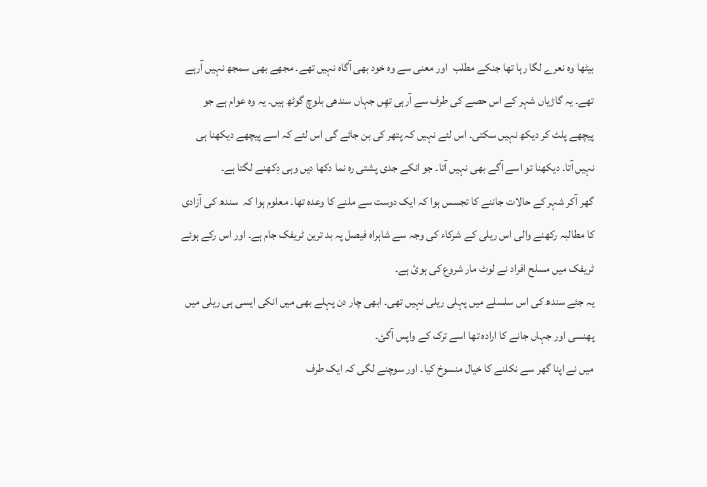بیٹھا وہ نعرے لگا رہا تھا جنکے مطلب  اور معنی سے وہ خود بھی آگاہ نہیں تھے۔ مجھے بھی سمجھ نہیں آرہے تھے۔ یہ گاڑیاں شہر کے اس حصے کی طرف سے آرہی تھِں جہاں سندھی بلوچ گوٹھ ہیں۔ یہ وہ عوام ہے جو پیچھے پلٹ کر دیکھ نہیں سکتی۔ اس لئے نہیں کہ پتھر کی بن جائے گی اس لئے کہ اسے پیچھے دیکھنا ہی نہیں آتا۔ دیکھنا تو اسے آگے بھی نہیں آتا۔ جو انکے جدی پشتی رہ نما دکھا دیں وہی دِکھنے لگتا ہے۔
گھر آکر شہر کے حالات جاننے کا تجسس ہوا کہ ایک دوست سے ملنے کا وعدہ تھا۔ معلوم ہوا کہ  سندھ کی آزادی کا مطالبہ رکھنے والی اس ریلی کے شرکاء کی وجہ سے شاہراہ فیصل پہ بد ترین ٹریفک جام ہے۔ اور اس رکے ہوئے ٹریفک میں مسلح افراد نے لوٹ مار شروع کی ہوئ ہے۔
یہ جئے سندھ کی اس سلسلے میں پہلی ریلی نہیں تھی۔ ابھی چار دن پہلے بھی میں انکی ایسی ہی ریلی میں پھنسی اور جہاں جانے کا ارادہ تھا اسے ترک کے واپس آگئ۔
میں نے اپنا گھر سے نکلنے کا خیال منسوخ کیا۔ اور سوچنے لگی کہ ایک طرف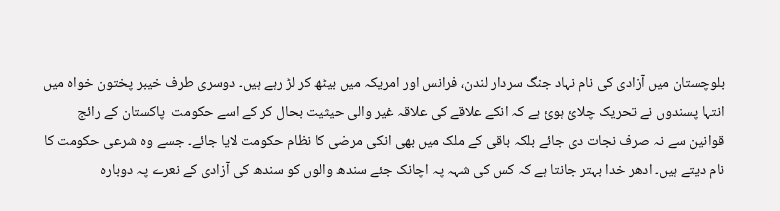بلوچستان میں آزادی کی نام نہاد جنگ سردار لندن، فرانس اور امریکہ میں بیٹھ کر لڑ رہے ہیں۔ دوسری طرف خیبر پختون خواہ میں انتہا پسندوں نے تحریک چلائ ہوئ ہے کہ انکے علاقے کی علاقہ غیر والی حیثیت بحال کر کے اسے حکومت  پاکستان کے رائج قوانین سے نہ صرف نجات دی جائے بلکہ باقی کے ملک میں بھی انکی مرضی کا نظام حکومت لایا جائے۔ جسے وہ شرعی حکومت کا نام دیتے ہیں۔ ادھر خدا بہتر جانتا ہے کہ کس کی شہہ پہ اچانک جئے سندھ والوں کو سندھ کی آزادی کے نعرے پہ دوبارہ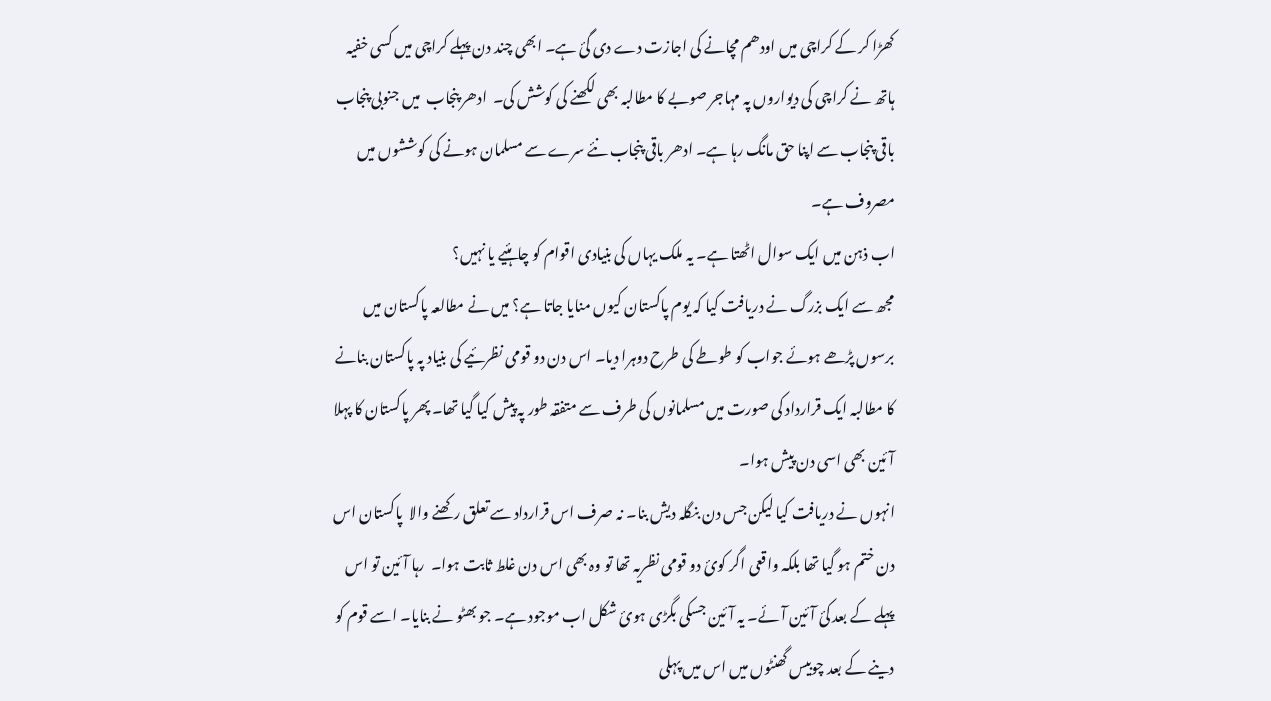کھڑا کر کے کراچی میں اودھم مچانے کی اجازت دے دی گئ ہے۔ ابھی چند دن پہلے کراچی میں کسی خفیہ ہاتھ نے کراچی کی دیواروں پہ مہاجر صوبے کا مطالبہ بھی لکھنے کی کوشش کی۔  ادھر پنجاب  میں جنوبی پنجاب باقی پنجاب سے اپنا حق مانگ رہا ہے۔ ادھر باقی پنجاب نئے سرے سے مسلمان ہونے کی کوششوں میں مصروف ہے۔
اب ذہن میں ایک سوال اٹھتا ہے۔ یہ ملک یہاں کی بنیادی اقوام کو چاہئیے یا نہیں؟
مجھ سے ایک بزرگ نے دریافت کیا کہ یوم پاکستان کیوں منایا جاتا ہے؟ میں نے مطالعہ پاکستان میں برسوں پڑھے ہوئے جواب کو طوطے کی طرح دوہرا دیا۔ اس دن دو قومی نظرئیے کی بنیاد پہ پاکستان بنانے کا مطالبہ ایک قرارداد کی صورت میں مسلمانوں کی طرف سے متفقہ طور پہ پیش کیا گیا تھا۔ پھر پاکستان کا پہلا آئین بھی اسی دن پیش ہوا۔
انہوں نے دریافت کیا لیکن جس دن بنگلہ دیش بنا۔ نہ صرف اس قرارداد سے تعلق رکھنے والا  پاکستان اس دن ختم ہو گیا تھا بلکہ واقعی اگر کوئ دو قومی نظریہ تھا تو وہ بھی اس دن غلط ثابت ہوا۔  رہا آئین تو اس  پہلے کے بعد کئ آئین آئے۔ یہ آئین جسکی بگڑی ہوئ شکل اب موجود ہے۔ جو بھٹو نے بنایا۔ اسے قوم کو دینے کے بعد چوبیس گھنٹوں میں اس میں پہلی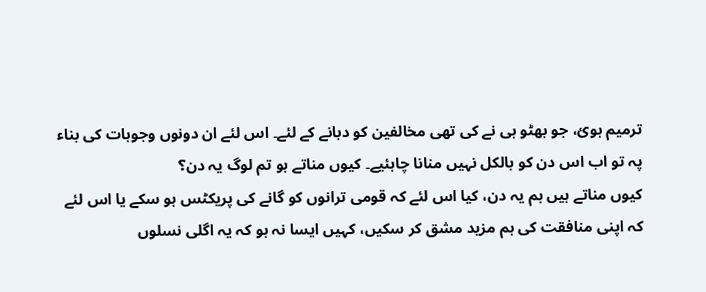ترمیم ہوئ، جو بھٹو ہی نے کی تھی مخالفین کو دبانے کے لئے۔ اس لئے ان دونوں وجوہات کی بناء پہ تو اب اس دن کو بالکل نہیں منانا چاہئیے۔ کیوں مناتے ہو تم لوگ یہ دن؟
کیوں مناتے ہیں ہم یہ دن، کیا اس لئے کہ قومی ترانوں کو گانے کی پریکٹس ہو سکے یا اس لئے کہ اپنی منافقت کی ہم مزید مشق کر سکیں، کہیں ایسا نہ ہو کہ یہ اگلی نسلوں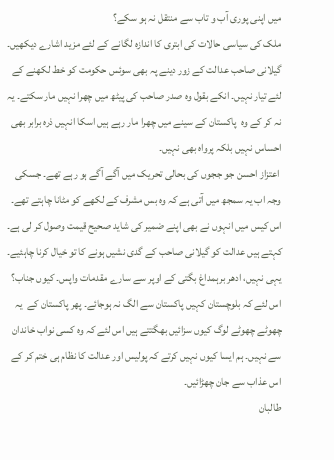میں اپنی پوری آب و تاب سے منتقل نہ ہو سکے؟
ملک کی سیاسی حالات کی ابتری کا اندازہ لگانے کے لئے مزید اشارے دیکھیں۔ گیلانی صاحب عدالت کے زور دینے پہ بھی سوئس حکومت کو خط لکھنے کے لئے تیار نہیں۔ انکے بقول وہ صدر صاحب کی پیٹھ میں چھرا نہیں مار سکتے۔ یہ نہ کر کے وہ  پاکستان کے سینے میں چھرا مار رہے ہیں اسکا انہیں ذرہ برابر بھی احساس نہیں بلکہ پرواہ بھی نہیں۔
 اعتزاز احسن جو ججوں کی بحالی تحریک میں آگے آگے ہو رہے تھے۔ جسکی وجہ اب یہ سمجھ میں آتی ہے کہ وہ بس مشرف کے لکھے کو مٹانا چاہتے تھے۔ اس کیس میں انہوں نے بھی اپنے ضمیر کی شاید صحیح قیمت وصول کر لی ہے۔ کہتے ہیں عدالت کو گیلانی صاحب کے گدی نشیں ہونے کا تو خیال کرنا چاہئیے۔
یہی نہیں، ادھر برہمداغ بگتی کے اوپر سے سارے مقدمات واپس۔ کیوں جناب؟ اس لئے کہ بلوچستان کہیں پاکستان سے الگ نہ ہوجائے۔ پھر پاکستان کے  یہ چھوٹے چھوٹے لوگ کیوں سزائیں بھگتتے ہیں اس لئے کہ وہ کسی نواب خاندان سے نہیں۔ ہم ایسا کیوں نہیں کرتے کہ پولیس اور عدالت کا نظام ہی ختم کر کے اس عذاب سے جان چھڑائیں۔
طالبان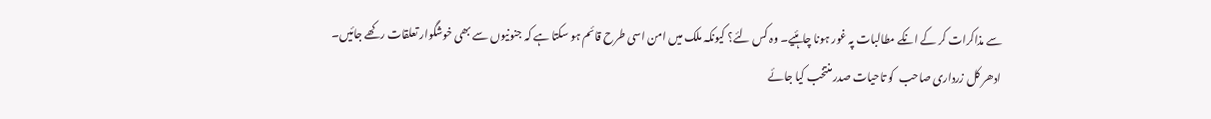سے مذاکرات کر کے انکے مطالبات پہ غور ہونا چاہئیے۔ وہ کس لئے؟ کیونکہ ملک میں امن اسی طرح قائم ہو سکتا ہے کہ جنونیوں سے بھی خوشگوار تعلقات رکھے جائیں۔
ادھر کل زرداری صاحب  کو تاحیات صدر منتخب کیا جائے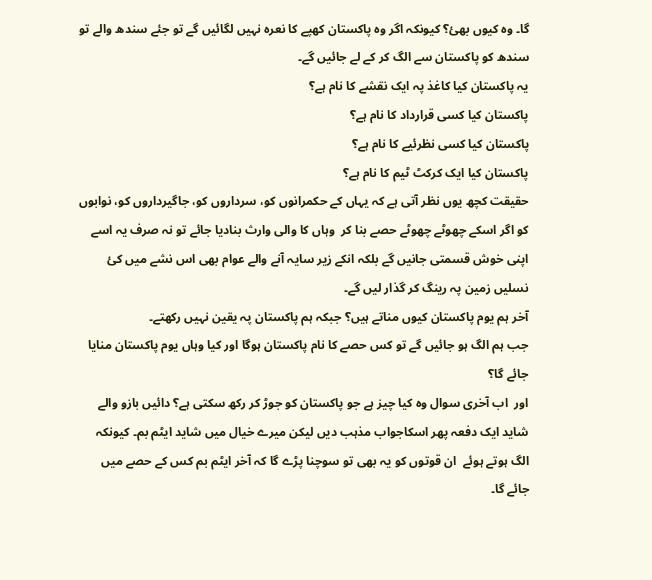گا۔ وہ کیوں بھئ؟ کیونکہ اگر وہ پاکستان کھپے کا نعرہ نہیں لگائیں گے تو جئے سندھ والے تو سندھ کو پاکستان سے الگ کر کے لے جائیں گے۔
یہ پاکستان کیا کاغذ پہ ایک نقشے کا نام ہے؟
پاکستان کیا کسی قرارداد کا نام ہے؟
پاکستان کیا کسی نظرئیے کا نام ہے؟
پاکستان کیا ایک کرکٹ ٹیم کا نام ہے؟
حقیقت کچھ یوں نظر آتی ہے کہ یہاں کے حکمرانوں کو، سرداروں کو، جاگیرداروں کو، نوابوں کو اگر اسکے چھوٹے چھوٹے حصے بنا کر  وہاں کا والی وارث بنادیا جائے تو نہ صرف یہ اسے اپنی خوش قسمتی جانیں گے بلکہ انکے زیر سایہ آنے والے عوام بھی اس نشے میں کئ نسلیں زمین پہ رینگ کر گذار لیں گے۔
آخر ہم یوم پاکستان کیوں مناتے ہیں؟ جبکہ ہم پاکستان پہ یقین نہیں رکھتے۔
جب ہم الگ ہو جائیں گے تو کس حصے کا نام پاکستان ہوگا اور کیا وہاں یوم پاکستان منایا جائے گا؟
اور  اب آخری سوال وہ کیا چیز ہے جو پاکستان کو جوڑ کر رکھ سکتی ہے؟ دائیں بازو والے شاید ایک دفعہ پھر اسکاجواب مذہب دیں لیکن میرے خیال میں شاید ایٹم بم۔ کیونکہ الگ ہوتے ہوئے  ان قوتوں کو یہ بھی تو سوچنا پڑے گا کہ آخر ایٹم بم کس کے حصے میں جائے گا۔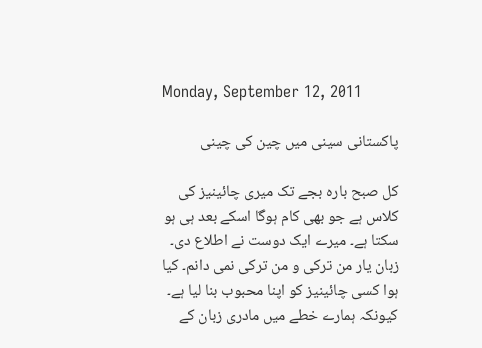Monday, September 12, 2011

پاکستانی سینی میں چین کی چینی

کل صبح بارہ بجے تک میری چائینیز کی کلاس ہے جو بھی کام ہوگا اسکے بعد ہی ہو سکتا ہے۔ میرے ایک دوست نے اطلاع دی۔ زبان یار من ترکی و من ترکی نمی دانم۔ کیا ہوا کسی چائینیز کو اپنا محبوب بنا لیا ہے۔ کیونکہ ہمارے خطے میں مادری زبان کے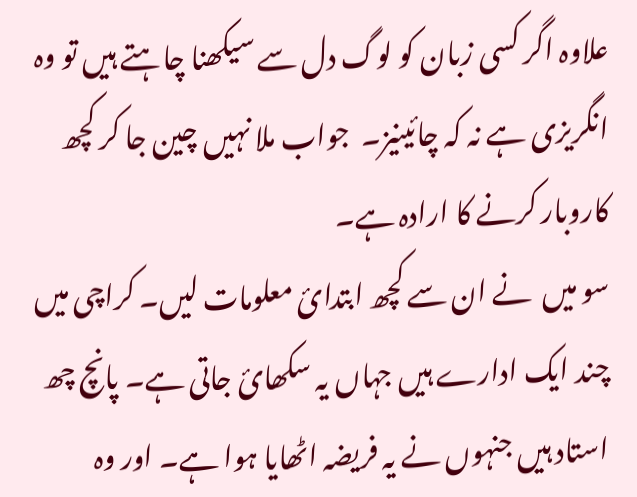علاوہ اگر کسی زبان کو لوگ دل سے سیکھنا چاہتے ہیں تو وہ انگریزی ہے نہ کہ چائینیز۔  جواب ملا نہیں چین جا کر کچھ کاروبار کرنے کا ارادہ ہے۔
سو میں  نے ان سے کچھ ابتدائ معلومات لیں۔ کراچی میں چند ایک ادارے ہیں جہاں یہ سکھائ جاتی ہے۔ پانچ چھ استاد ہیں جنہوں نے یہ فریضہ اٹھایا ہوا ہے۔ اور وہ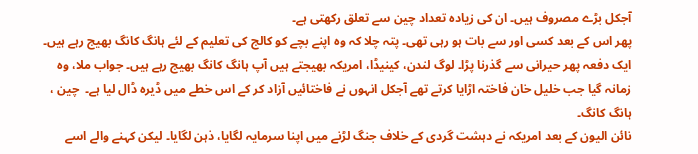آجکل بڑے مصروف ہیں۔ ان کی زیادہ تعداد چین سے تعلق رکھتی ہے۔
پھر اس کے بعد کسی اور سے بات ہو رہی تھی۔ پتہ چلا کہ وہ اپنے بچے کو کالج کی تعلیم کے لئے ہانگ کانگ بھیج رہے ہیں۔ ایک دفعہ پھر حیرانی سے گذرنا پڑا۔ لوگ لندن، کینیڈا، امریکہ بھیجتے ہیں آپ ہانگ کانگ بھیج رہے ہیں۔ جواب ملا، وہ زمانہ گیا جب خلیل خان فاختہ اڑایا کرتے تھے آجکل انہوں نے فاختائیں آزاد کر کے اس خطے میں ڈیرہ ڈال لیا ہے۔  چین ، ہانگ کانگ۔
نائن الیون کے بعد امریکہ نے دہشت گردی کے خلاف جنگ لڑنے میں اپنا سرمایہ لگایا، ذہن لگایا۔ لیکن کہنے والے اسے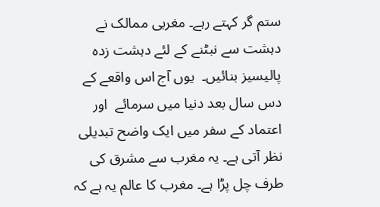ستم گر کہتے رہے۔ مغربی ممالک نے دہشت سے نبٹنے کے لئے دہشت زدہ پالیسیز بنائیں۔  یوں آج اس واقعے کے دس سال بعد دنیا میں سرمائے  اور اعتماد کے سفر میں ایک واضح تبدیلی نظر آتی ہے۔ یہ مغرب سے مشرق کی طرف چل پڑا ہے۔ مغرب کا عالم یہ ہے کہ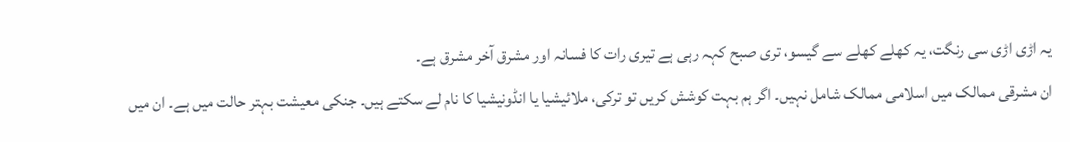یہ اڑی اڑی سی رنگت، یہ کھلے کھلے سے گیسو، تری صبح کہہ رہی ہے تیری رات کا فسانہ اور مشرق آخر مشرق ہے۔
ان مشرقی ممالک میں اسلامی ممالک شامل نہیں۔ اگر ہم بہت کوشش کریں تو ترکی، ملائیشیا یا انڈونیشیا کا نام لے سکتے ہیں۔ جنکی معیشت بہتر حالت میں ہے۔ ان میں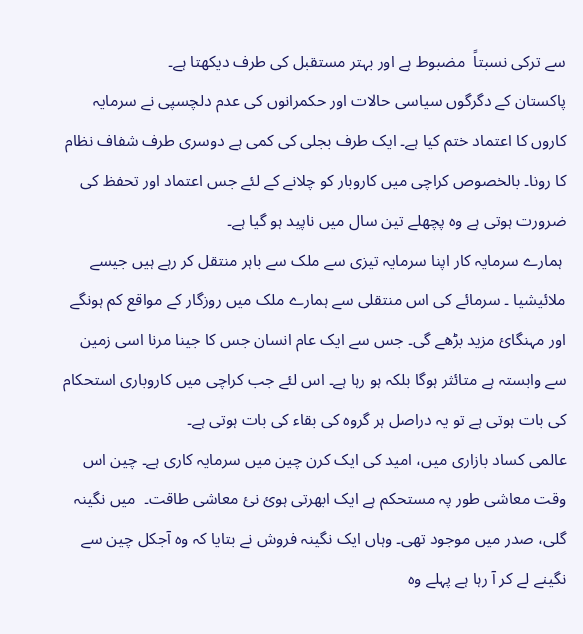سے ترکی نسبتاً  مضبوط ہے اور بہتر مستقبل کی طرف دیکھتا ہے۔
پاکستان کے دگرگوں سیاسی حالات اور حکمرانوں کی عدم دلچسپی نے سرمایہ کاروں کا اعتماد ختم کیا ہے۔ ایک طرف بجلی کی کمی ہے دوسری طرف شفاف نظام کا رونا۔ بالخصوص کراچی میں کاروبار کو چلانے کے لئے جس اعتماد اور تحفظ کی ضرورت ہوتی ہے وہ پچھلے تین سال میں ناپید ہو گیا ہے۔
 ہمارے سرمایہ کار اپنا سرمایہ تیزی سے ملک سے باہر منتقل کر رہے ہیں جیسے ملائیشیا ۔ سرمائے کی اس منتقلی سے ہمارے ملک میں روزگار کے مواقع کم ہونگے اور مہنگائ مزید بڑھے گی۔ جس سے ایک عام انسان جس کا جینا مرنا اسی زمین سے وابستہ ہے متائثر ہوگا بلکہ ہو رہا ہے۔ اس لئے جب کراچی میں کاروباری استحکام کی بات ہوتی ہے تو یہ دراصل ہر گروہ کی بقاء کی بات ہوتی ہے۔
عالمی کساد بازاری میں، امید کی ایک کرن چین میں سرمایہ کاری ہے۔ چین اس وقت معاشی طور پہ مستحکم ہے ایک ابھرتی ہوئ نئ معاشی طاقت۔  میں نگینہ گلی، صدر میں موجود تھی۔ وہاں ایک نگینہ فروش نے بتایا کہ وہ آجکل چین سے نگینے لے کر آ رہا ہے پہلے وہ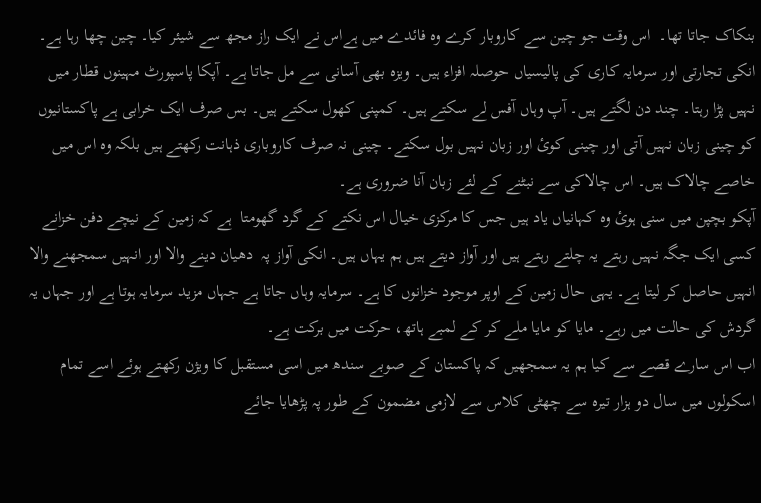بنکاک جاتا تھا۔  اس وقت جو چین سے کاروبار کرے وہ فائدے میں ہےاس نے ایک راز مجھ سے شیئر کیا۔ چین چھا رہا ہے۔ انکی تجارتی اور سرمایہ کاری کی پالیسیاں حوصلہ افزاء ہیں۔ ویزہ بھی آسانی سے مل جاتا ہے۔ آپکا پاسپورٹ مہینوں قطار میں نہیں پڑا رہتا۔ چند دن لگتے ہیں۔ آپ وہاں آفس لے سکتے ہیں۔ کمپنی کھول سکتے ہیں۔ بس صرف ایک خرابی ہے پاکستانیوں کو چینی زبان نہیں آتی اور چینی کوئ اور زبان نہیں بول سکتے۔ چینی نہ صرف کاروباری ذہانت رکھتے ہیں بلکہ وہ اس میں خاصے چالاک ہیں۔ اس چالاکی سے نبٹنے کے لئے زبان آنا ضروری ہے۔
آپکو بچپن میں سنی ہوئ وہ کہانیاں یاد ہیں جس کا مرکزی خیال اس نکتے کے گرد گھومتا  ہے کہ زمین کے نیچے دفن خزانے کسی ایک جگہ نہیں رہتے یہ چلتے رہتے ہیں اور آواز دیتے ہیں ہم یہاں ہیں۔ انکی آواز پہ  دھیان دینے والا اور انہیں سمجھنے والا انہیں حاصل کر لیتا ہے۔ یہی حال زمین کے اوپر موجود خزانوں کا ہے۔ سرمایہ وہاں جاتا ہے جہاں مزید سرمایہ ہوتا ہے اور جہاں یہ گردش کی حالت میں رہے۔ مایا کو مایا ملے کر کے لمبے ہاتھ، حرکت میں برکت ہے۔
اب اس سارے قصے سے کیا ہم یہ سمجھیں کہ پاکستان کے صوبے سندھ میں اسی مستقبل کا ویژن رکھتے ہوئے اسے تمام اسکولوں میں سال دو ہزار تیرہ سے چھٹی کلاس سے لازمی مضمون کے طور پہ پڑھایا جائے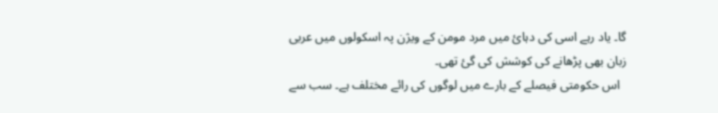گا۔ یاد رہے اسی کی دہائ میں مرد مومن کے ویژن پہ اسکولوں میں عربی زبان بھی پڑھانے کی کوشش کی گئ تھی۔
  اس حکومتی فیصلے کے بارے میں لوگوں کی رائے مختلف ہے۔ سب سے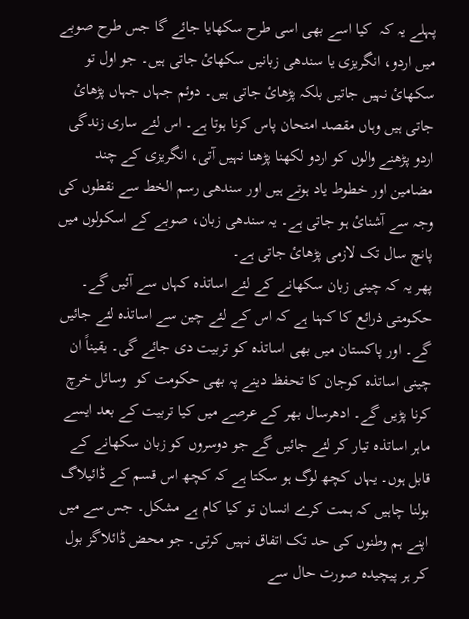پہلے یہ کہ  کیا اسے بھی اسی طرح سکھایا جائے گا جس طرح صوبے میں اردو، انگریزی یا سندھی زبانیں سکھائ جاتی ہیں۔ جو اول تو سکھائ نہیں جاتیں بلکہ پڑھائ جاتی ہیں۔ دوئم جہاں جہاں پڑھائ جاتی ہیں وہاں مقصد امتحان پاس کرنا ہوتا ہے۔ اس لئے ساری زندگی اردو پڑھنے والوں کو اردو لکھنا پڑھنا نہیں آتی، انگریزی کے چند مضامین اور خطوط یاد ہوتے ہیں اور سندھی رسم الخط سے نقطوں کی وجہ سے آشنائ ہو جاتی ہے۔ یہ سندھی زبان، صوبے کے اسکولوں میں پانچ سال تک لازمی پڑھائ جاتی ہے۔
پھر یہ کہ چینی زبان سکھانے کے لئے اساتذہ کہاں سے آئیں گے۔ حکومتی ذرائع کا کہنا ہے کہ اس کے لئے چین سے اساتذہ لئے جائیں گے۔ اور پاکستان میں بھی اساتذہ کو تربیت دی جائے گی۔ یقیناً ان چینی اساتذہ کوجان کا تحفظ دینے پہ بھی حکومت کو  وسائل خرچ کرنا پڑیں گے۔ ادھرسال بھر کے عرصے میں کیا تربیت کے بعد ایسے ماہر اساتذہ تیار کر لئے جائیں گے جو دوسروں کو زبان سکھانے کے قابل ہوں۔ یہاں کچھ لوگ ہو سکتا ہے کہ کچھ اس قسم کے ڈائیلاگ بولنا چاہیں کہ ہمت کرے انسان تو کیا کام ہے مشکل۔ جس سے میں اپنے ہم وطنوں کی حد تک اتفاق نہیں کرتی۔ جو محض ڈائلاگز بول کر ہر پیچیدہ صورت حال سے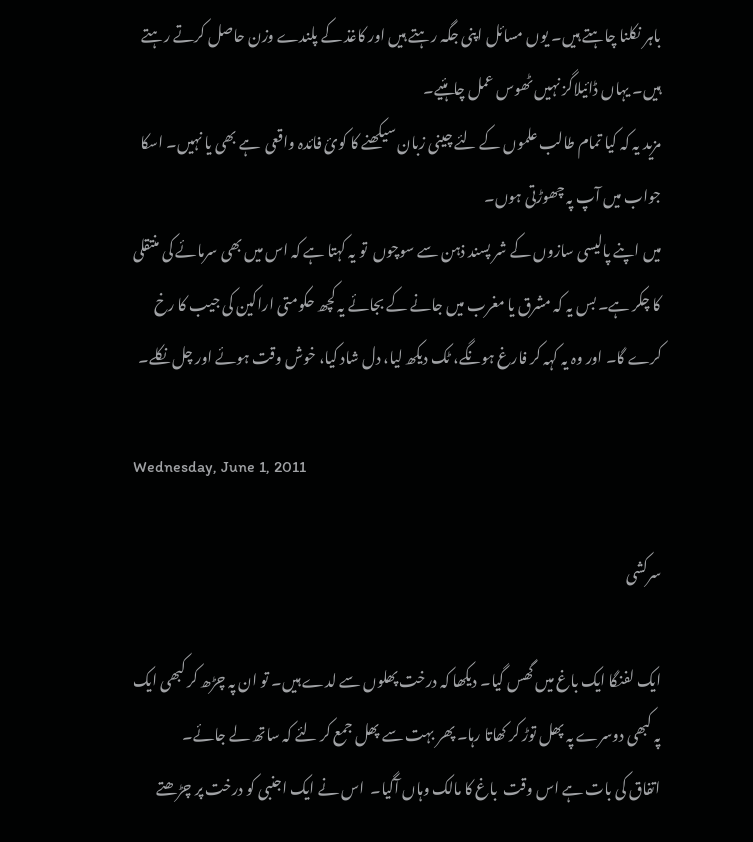باہر نکلنا چاہتے ہیں۔ یوں مسائل اپنی جگہ رہتے ہیں اور کاغذ کے پلندے وزن حاصل کرتے رہتے ہیں۔ یہاں ڈائیلاگز نہیں ٹھوس عمل چاہئیے۔
مزید یہ کہ کیا تمام طالب علموں کے لئے چینی زبان سیکھنے کا کوئ فائدہ واقعی  ہے بھی یا نہیں۔ اسکا جواب میں آپ پہ چھوڑتی ہوں۔
میں اپنے پالیسی سازوں کے شر پسند ذہن سے سوچوں  تو یہ کہتا ہے کہ اس میں بھی سرمائے کی منتقلی کا چکر ہے۔ بس یہ کہ مشرق یا مغرب میں جانے کے بجائے یہ کچھ حکومتی اراکین کی جیب کا رخ کرے گا۔ اور وہ یہ کہہ کر فارغ ہونگے، ٹک دیکھ لیا، دل شاد کیا، خوش وقت ہوئے اور چل نکلے۔

Wednesday, June 1, 2011

سرکشی

ایک لفنگا ایک باغ میں گھس گیا۔ دیکھا کہ درخت پھلوں سے لدے ہیں۔ تو ان پہ چڑھ کر کبھی ایک پہ کبھی دوسرے پہ پھل توڑ کر کھاتا رہا۔ پھر بہت سے پھل جمع کر لئے کہ ساتھ لے جائے۔
اتفاق کی بات ہے اس وقت  باغ کا مالک وہاں آگیا۔  اس نے ایک اجنبی کو درخت پر چڑھتے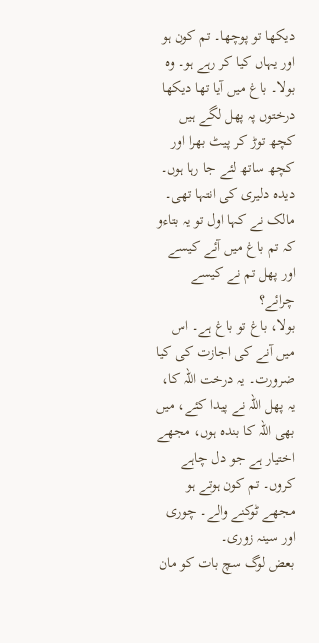دیکھا تو پوچھا۔ تم کون ہو اور یہاں کیا کر رہے ہو۔ وہ بولا۔ باغ میں آیا تھا دیکھا درختوں پہ پھل لگے ہیں کچھ توڑ کر پیٹ بھرا اور کچھ ساتھ لئے جا رہا ہوں۔ دیدہ دلیری کی انتہا تھی۔ مالک نے کہا اول تو یہ بتاءو کہ تم باغ میں آئے کیسے  اور پھل تم نے کیسے چرائے؟
بولا، باغ تو باغ ہے۔ اس میں آنے کی اجازت کی کیا ضرورت۔ یہ درخت اللہ کا، یہ پھل اللہ نے پیدا کئے، میں بھی اللہ کا بندہ ہوں، مجھے اختیار ہے جو دل چاہے کروں۔ تم کون ہوتے ہو مجھے ٹوکنے والے۔ چوری اور سینہ زوری۔
بعض لوگ سچ بات کو مان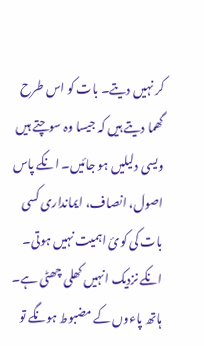کر نہیں دیتے۔ بات کو اس طرح گھما دیتے ہیں کہ جیسا وہ سوچتے ہیں ویسی دلیلیں ہو جائیں۔ انکے پاس اصول، انصاف، ایمانداری کسی بات کی کوئ اہمیت نہیں ہوتی۔ انکے نزدیک انہیں کھلی چھٹی ہے۔
ہاتھ پاءوں کے مضبوط ہونگے تو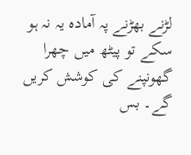لڑنے بھڑنے پہ آمادہ یہ نہ ہو سکے تو پیٹھ میں چھرا گھونپنے کی کوشش کریں گے۔ بس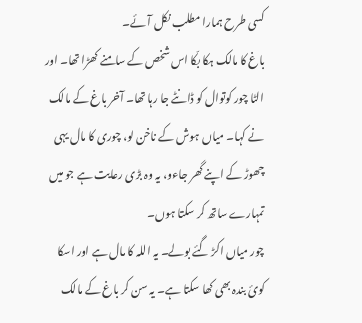کسی طرح ہمارا مطلب نکل آئے۔
باغ کا مالک ہکا بکّا اس شخص کے سامنے کھڑا تھا۔ اور الٹا چور کوتوال کو ڈانٹے جا رہا تھا۔ آخر باغ کے مالک نے کہا۔ میاں ہوش کے ناخن لو، چوری کا مال یہی چھوڑ کے اپنے گھر جاءو، یہ وہ بڑی رعایت ہے جو میں تمہارے ساتھ کر سکتا ہوں۔
چور میاں اکڑ گئے بولے۔ یہ اللہ کا مال ہے اور اسکا کوئ بندہ بھی کھا سکتا ہے۔ یہ سن کر باغ کے مالک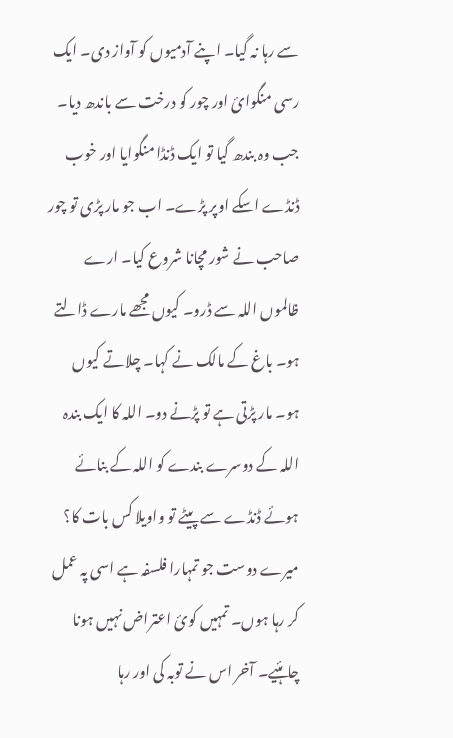سے رہا نہ گیا۔ اپنے آدمیوں کو آواز دی۔ ایک رسی منگوائ اور چور کو درخت سے باندھ دیا۔ جب وہ بندھ گیا تو ایک ڈنڈا منگوایا اور خوب ڈنڈے اسکے اوپر پڑے۔ اب جو مار پڑی تو چور صاحب نے شور مچانا شروع کیا۔ ارے ظالموں اللہ سے ڈرو۔ کیوں مجھے مارے ڈالتے ہو۔ باغ کے مالک نے کہا۔ چلاتے کیوں ہو۔ مار پڑتی ہے تو پڑنے دو۔ اللہ کا ایک بندہ اللہ کے دوسرے بندے کو اللہ کے بنائے ہوئے ڈنڈے سے پیٹے تو واویلا کس بات کا؟ میرے دوست جو تمہارا فلسفہ ہے اسی پہ عمل کر رہا ہوں۔ تمہیں کوئ اعتراض نہیں ہونا چاہئیے۔ آخر اس نے توبہ کی اور رہا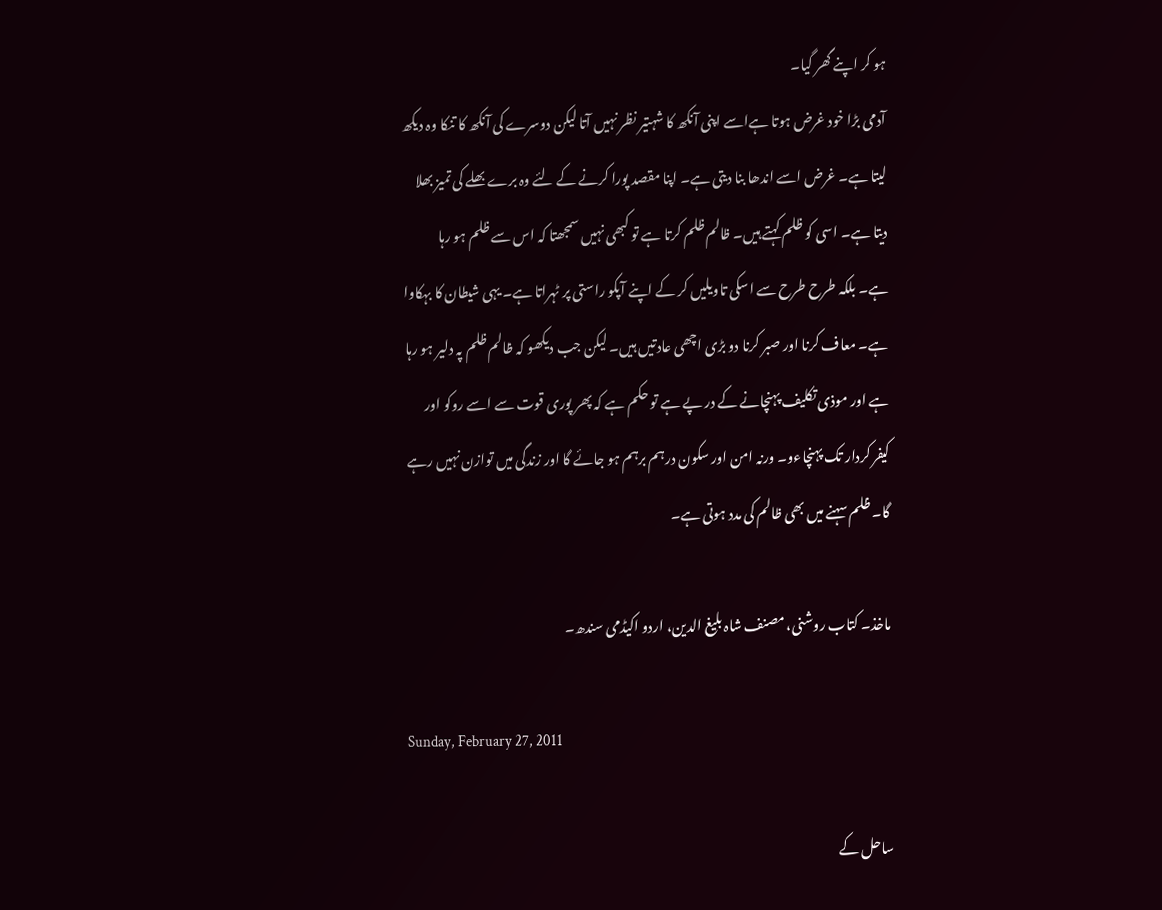ہو کر اپنے گھر گیا۔
آدمی بڑا خود غرض ہوتا ہےاسے اپنی آنکھ کا شہتیر نظر نہیں آتا لیکن دوسرے کی آنکھ کا تنکا وہ دیکھ لیتا ہے۔ غرض اسے اندھا بنا دیتی ہے۔ اپنا مقصد پورا کرنے کے لئے وہ برے بھلے کی تمیز بھلا دیتا ہے۔ اسی کو ظلم کہتے ہیں۔ ظالم ظلم کرتا ہے تو کبھی نہیں سمجھتا کہ اس سے ظلم ہو رہا ہے۔ بلکہ طرح طرح سے اسکی تاویلیں کر کے اپنے آپکو راستی پر ٹہراتا ہے۔ یہی شیطان کا بہکاوا ہے۔ معاف کرنا اور صبر کرنا دو بڑی اچھی عادتیں ہیں۔ لیکن جب دیکھو کہ ظالم ظلم پہ دلیر ہو رہا ہے اور موذی تکلیف پہنچانے کے در پے ہے تو حکم ہے کہ پھر پوری قوت سے اسے روکو اور کیفر کردار تک پہنچاءو۔ ورنہ امن اور سکون درہم برہم ہو جائے گا اور زندگی میں توازن نہیں رہے گا۔ ظلم سہنے میں بھی ظالم کی مدد ہوتی ہے۔

ماخذ۔ کتاب روشنی، مصنف شاہ بلیغ الدین، اردو اکیڈمی سندھ۔

Sunday, February 27, 2011

ساحل کے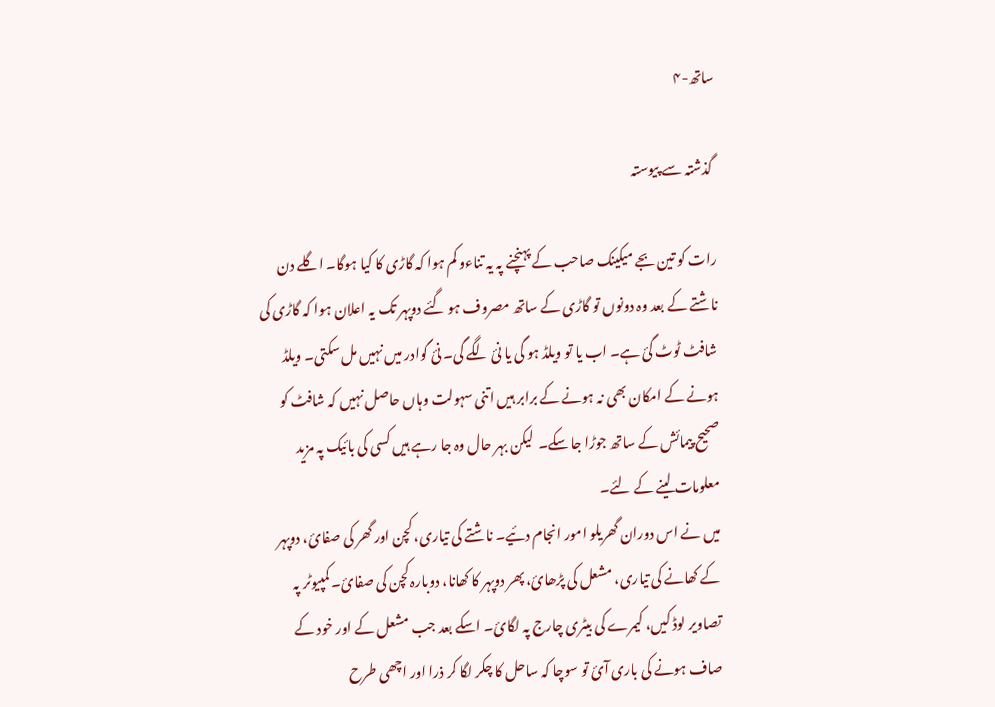ساتھ-۴

 گذشتہ سے پیوستہ

رات کو تین بجے میکینک صاحب کے پہنچنے پہ یہ تناءو کم ہوا کہ گاڑی کا کیا ہوگا۔ اگلے دن ناشتے کے بعد وہ دونوں تو گاڑی کے ساتھ مصروف ہو گئے دوپہر تک یہ اعلان ہوا کہ گاڑی کی شافٹ ٹوٹ گئ ہے۔ اب یا تو ویلڈ ہو گی یا نئ لگے گی۔ نئ گوادر میں نہیں مل سکتی۔ ویلڈ ہونے کے امکان بھی نہ ہونے کے برابر ہیں اتنی سہولت وہاں حاصل نہیں کہ شافٹ کو صحیح پیمائش کے ساتھ جوڑا جا سکے۔  لیکن بہر حال وہ جا رہے ہیں کسی کی بائیک پہ مزید معلومات لینے کے لئے۔
میں نے اس دوران گھریلو امور انجام دئیے۔ ناشتے کی تیاری، کچن اور گھر کی صفائ، دوپہر کے کھانے کی تیاری، مشعل کی پڑھائ، پھر دوپہر کا کھانا، دوبارہ کچن کی صفائ۔ کمپیوٹر پہ تصاویر لوڈ کیں، کیمرے کی بیٹری چارج پہ لگائ۔ اسکے بعد جب مشعل کے اور خود کے صاف ہونے کی باری آئ تو سوچا کہ ساحل کا چکر لگا کر ذرا اور اچھی طرح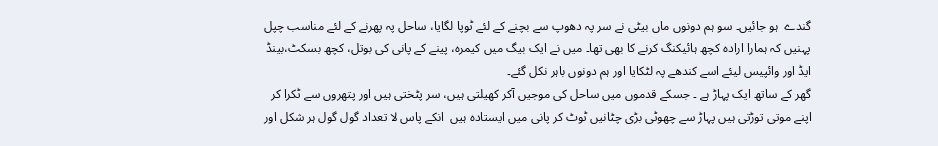گندے  ہو جائیں۔ سو ہم دونوں ماں بیٹی نے سر پہ دھوپ سے بچنے کے لئے ٹوپا لگایا، ساحل پہ پھرنے کے لئے مناسب چپل پہنیں کہ ہمارا ارادہ کچھ ہائیکنگ کرنے کا بھی تھا۔ میں نے ایک بیگ میں کیمرہ، پینے کے پانی کی بوتل، کچھ بسکٹ،بینڈ ایڈ اور وائپیس لیئے اسے کندھے پہ لٹکایا اور ہم دونوں باہر نکل گئے۔
گھر کے ساتھ ایک پہاڑ ہے ۔ جسکے قدموں میں ساحل کی موجیں آکر کھیلتی ہیں، سر پٹختی ہیں اور پتھروں سے ٹکرا کر اپنے موتی توڑتی ہیں پہاڑ سے چھوٹی بڑی چٹانیں ٹوٹ کر پانی میں ایستادہ ہیں  انکے پاس لا تعداد گول گول ہر شکل اور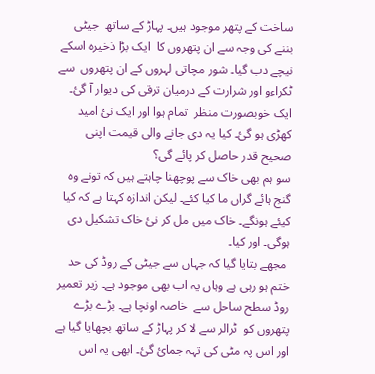ساخت کے پتھر موجود ہیں۔ پہاڑ کے ساتھ  جیٹی بننے کی وجہ سے ان پتھروں کا  ایک بڑا ذخیرہ اسکے نیچے دب گیا۔ شور مچاتی لہروں کے ان پتھروں  سے ٹکراءو اور شرارت کے درمیان ترقی کی دیوار آ گئ۔   ایک خوبصورت منظر  تمام ہوا اور ایک نئ امید کھڑی ہو گئ۔ کیا یہ دی جانے والی قیمت اپنی صحیح قدر حاصل کر پائے گی؟
سو ہم بھی خاک سے پوچھنا چاہتے ہیں کہ تونے وہ گنج ہائے گراں ما کیا کئے۔ لیکن اندازہ کہتا ہے کہ کیا کیئے ہونگے۔ خاک میں مل کر نئ خاک تشکیل دی ہوگی۔ اور کیا۔
 مجھے بتایا گیا کہ جہاں سے جیٹی کے روڈ کی حد ختم ہو رہی ہے وہاں یہ اب بھی موجود ہے۔ زیر تعمیر روڈ سطح ساحل سے  خاصہ اونچا ہے۔ بڑے بڑے پتھروں کو  ٹرالر سے لا کر پہاڑ کے ساتھ بچھایا گیا ہے اور اس پہ مٹی کی تہہ جمائ گئ۔ ابھی یہ اس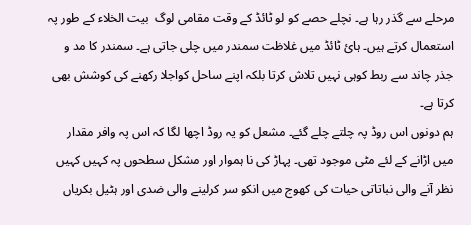مرحلے سے گذر رہا ہے۔ نچلے حصے کو لو ٹائڈ کے وقت مقامی لوگ  بیت الخلاء کے طور پہ استعمال کرتے ہیں۔ ہائ ٹائڈ میں غلاظت سمندر میں چلی جاتی ہے۔ سمندر کا مد و جذر چاند سے ربط کوہی نہیں تلاش کرتا بلکہ اپنے ساحل کواجلا رکھنے کی کوشش بھی کرتا ہے۔
ہم دونوں اس روڈ پہ چلتے چلے گئے۔ مشعل کو یہ روڈ اچھا لگا کہ اس پہ وافر مقدار میں اڑانے کے لئے مٹی موجود تھی۔ پہاڑ کی نا ہموار اور مشکل سطحوں پہ کہیں کہیں نظر آنے والی نباتاتی حیات کی کھوج میں انکو سر کرلینے والی ضدی اور ہٹیل بکریاں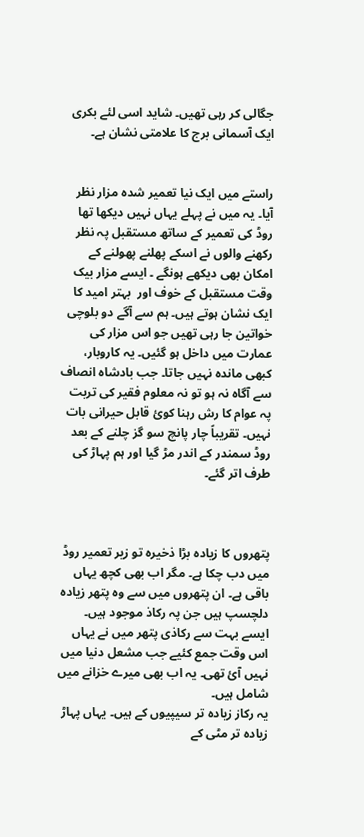جگالی کر رہی تھیں۔ شاید اسی لئے بکری ایک آسمانی برج کا علامتی نشان ہے۔


راستے میں ایک نیا تعمیر شدہ مزار نظر آیا۔ یہ میں نے پہلے یہاں نہیں دیکھا تھا روڈ کی تعمیر کے ساتھ مستقبل پہ نظر رکھنے والوں نے اسکے پھلنے پھولنے کے امکان بھی دیکھے ہونگے ۔ ایسے مزار بیک وقت مستقبل کے خوف اور  بہتر امید کا  ایک نشان ہوتے ہیں۔ ہم سے آگے دو بلوچی خواتین جا رہی تھیں جو اس مزار کی عمارت میں داخل ہو گئیں۔ یہ کاروبار، کبھی ماندہ نہیں جاتا۔ جب بادشاہ انصاف سے آگاہ نہ ہو تو نہ معلوم فقیر کی تربت پہ عوام کا رش رہنا کوئ قابل حیرانی بات نہیں۔ تقریباً چار پانچ سو گز چلنے کے بعد روڈ سمندر کے اندر مڑ گیا اور ہم پہاڑ کی طرف اتر گئے۔



پتھروں کا زیادہ بڑا ذخیرہ تو زیر تعمیر روڈ میں دب چکا ہے۔ مگر اب بھی کچھ یہاں باقی ہے۔ ان پتھروں میں سے وہ پتھر زیادہ دلچسپ ہیں جن پہ رکاذ موجود ہیں۔ ایسے بہت سے رکاذی پتھر میں نے یہاں اس وقت جمع کئیے جب مشعل دنیا میں نہیں آئ تھی۔ یہ اب بھی میرے خزانے میں شامل ہیں۔
یہ رکاز زیادہ تر سیپیوں کے ہیں۔ یہاں پہاڑ زیادہ تر مٹی کے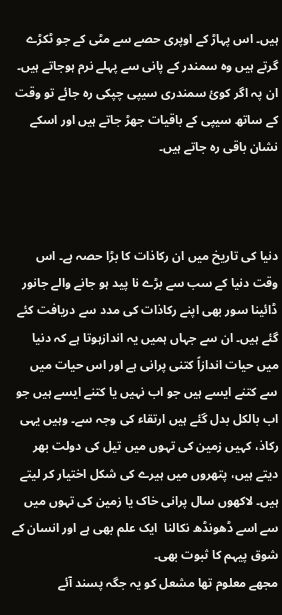ہیں۔ اس پہاڑ کے اوپری حصے سے مٹی کے جو ٹکڑے گرتے ہیں وہ سمندر کے پانی سے پہلے نرم ہوجاتے ہیں۔ ان پہ اگر کوئ سمندری سیپی چپکی رہ جائے تو وقت کے ساتھ سیپی کے باقیات جھڑ جاتے ہیں اور اسکے نشان باقی رہ جاتے ہیں۔



دنیا کی تاریخ میں ان رکاذات کا بڑا حصہ ہے۔ اس وقت دنیا کے سب سے بڑے نا پید ہو جانے والے جانور ڈائینا سور بھی اپنے رکاذات کی مدد سے دریافت کئے گئے ہیں۔ ان سے جہاں ہمیں یہ اندازہوتا ہے کہ دنیا میں حیات اندازاً کتنی پرانی ہے اور اس حیات میں سے کتنے ایسے ہیں جو اب نہیں یا کتنے ایسے ہیں جو اب بالکل بدل گئے ہیں ارتقاء کی وجہ سے۔ وہیں یہی رکاذ، کہیں زمین کی تہوں میں تیل کی دولت بھر دیتے ہیں، پتھروں میں ہیرے کی شکل اختیار کر لیتے ہیں۔ لاکھوں سال پرانی خاک یا زمین کی تہوں میں سے اسے ڈھونڈھ نکالنا  ایک علم بھی ہے اور انسان کے شوق پیہم کا ثبوت بھی۔
مجھے معلوم تھا مشعل کو یہ جگہ پسند آئے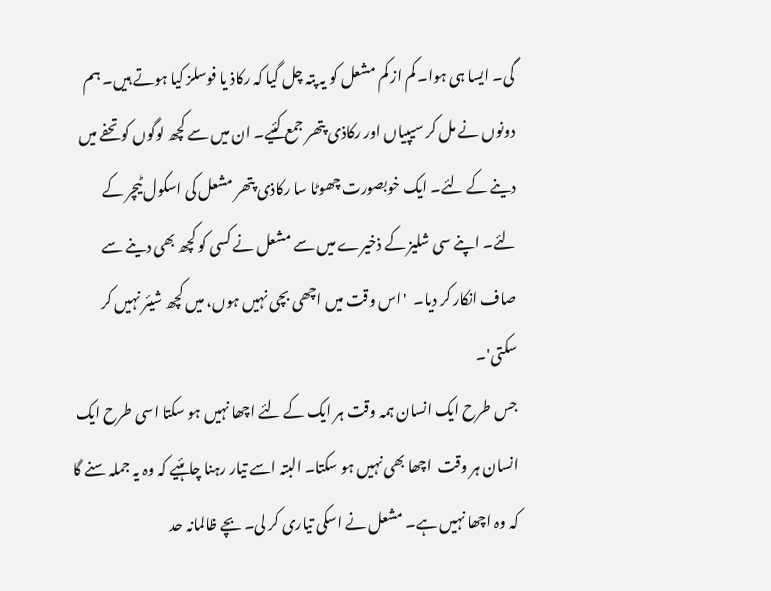گی۔ ایسا ہی ہوا۔ کم از کم مشعل کو یہ پتہ چل گیا کہ رکاذ یا فوسلز کیا ہوتے ہیں۔ ہم دونوں نے مل کر سیپیاں اور رکاذی پتھر جمع کئیے۔ ان میں سے کچھ لوگوں کو تحفے میں دینے کے لئے۔ ایک خوبصورت چھوٹا سا رکاذی پتھر مشعل کی اسکول ٹیچر کے لئے۔ اپنے سی شلیز کے ذخیرے میں سے مشعل نے کسی کو کچھ بھی دینے سے صاف انکار کر دیا۔  'اس وقت میں اچھی بچی نہیں ہوں، میں کچھ شیئر نہیں کر سکتی'۔
جس طرح ایک انسان ہمہ وقت ہر ایک کے لئے اچھا نہیں ہو سکتا اسی طرح ایک انسان ہر وقت  اچھا بھی نہیں ہو سکتا۔ البتہ اسے تیار رہنا چاہئیے کہ وہ یہ جملہ سنے گا کہ وہ اچھا نہیں ہے۔ مشعل نے اسکی تیاری کر لی۔ بچے ظالمانہ حد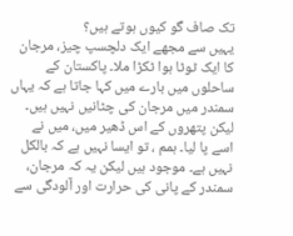تک صاف گو کیوں ہوتے ہیں؟
یہیں سے مجھے ایک دلچسپ چیز، مرجان کا ایک ٹوٹا ہوا ٹکڑا ملا۔ پاکستان کے ساحلوں میں بارے میں کہا جاتا ہے کہ یہاں سمندر میں مرجان کی چٹانیں نہیں ہیں۔ لیکن پتھروں کے اس ڈھیر میں، میں نے اسے پا لیا۔ ہمم ، تو ایسا نہیں ہے کہ بالکل نہیں ہے۔ موجود ہیں لیکن یہ کہ مرجان، سمندر کے پانی کی حرارت اور آلودگی سے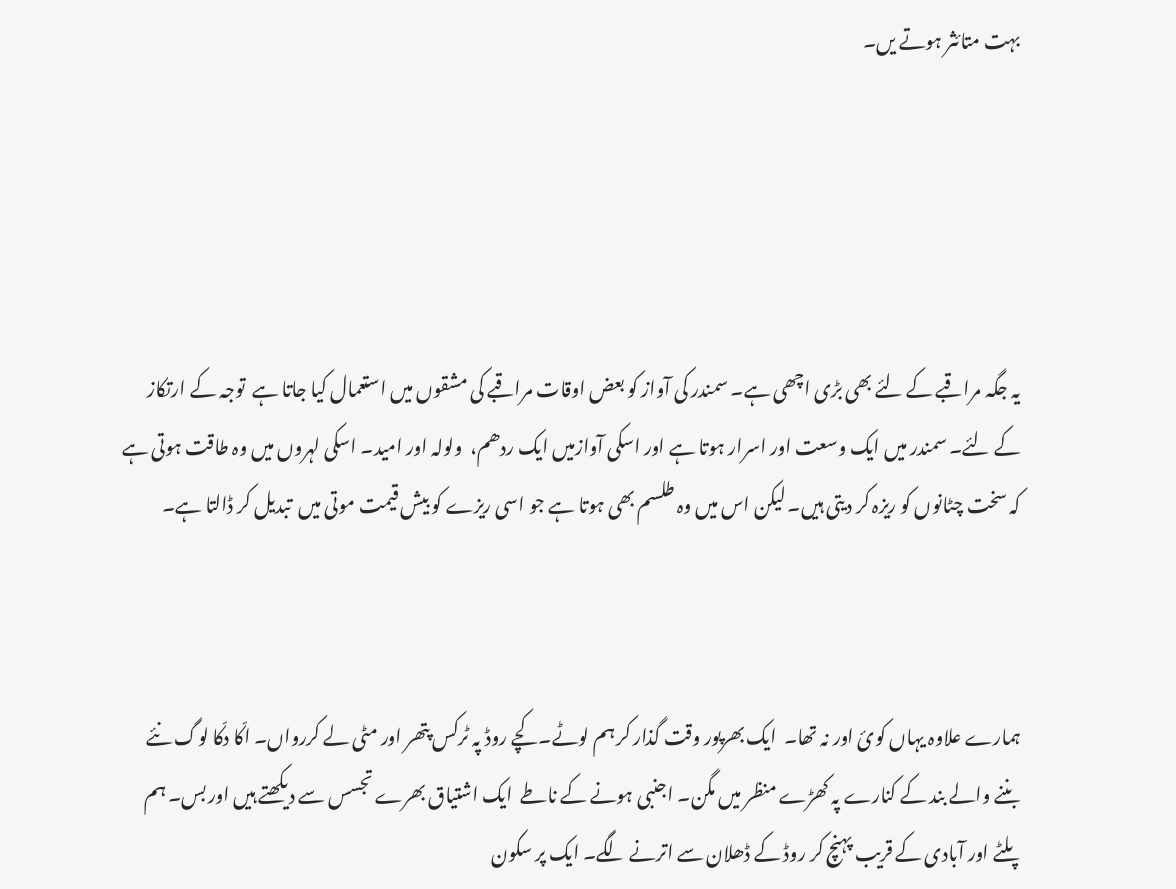بہت متائثر ہوتے یں۔





یہ جگہ مراقبے کے لئے بھی بڑی اچھی ہے۔ سمندر کی آواز کو بعض اوقات مراقبے کی مشقوں میں استعمال کیا جاتا ہے  توجہ کے ارتکاز کے لئے۔ سمندر میں ایک وسعت اور اسرار ہوتا ہے اور اسکی آوازمیں ایک ردھم،  ولولہ اور امید۔ اسکی لہروں میں وہ طاقت ہوتی ہے کہ سخت چٹانوں کو ریزہ کر دیتی ہیں۔ لیکن اس میں وہ طلسم بھی ہوتا ہے جو اسی ریزے کو بیش قیمت موتی میں  تبدیل کر ڈالتا ہے۔



ہمارے علاوہ یہاں کوئ اور نہ تھا۔  ایک بھرپور وقت گذار کر ہم لوٹے۔ کچے روڈ پہ ٹرکس پتھر اور مٹی لے کررواں۔ اکّا دکّا لوگ نئے بننے والے بند کے کنارے پہ کھڑے منظر میں مگن۔ اجنبی ہونے کے ناطے  ایک اشتیاق بھرے تجسس سے دیکھتے ہیں اور بس۔ ہم پلٹے اور آبادی کے قریب پہنچ کر روڈ کے ڈھلان سے اترنے لگے۔ ایک پر سکون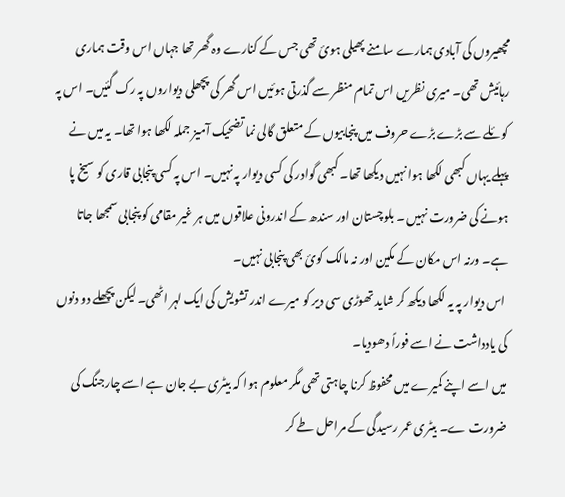مچھیروں کی آبادی ہمارے سامنے پھیلی ہوئ تھی جس کے کنارے وہ گھر تھا جہاں اس وقت ہماری رہائیش تھی۔ میری نظریں اس تمام منظر سے گذرتی ہوئیں اس گھر کی پچھلی دیواروں پہ رک گئیں۔ اس پہ کوئلے سے بڑے بڑے حروف میں پنجابیوں کے متعلق گالی نما تضحیک آمیز جملہ لکھا ہوا تھا۔ یہ میں نے پہلے یہاں کبھی لکھا ہوا نہیں دیکھا تھا۔ کبھی گوادر کی کسی دیوار پہ نہیں۔ اس پہ کسی پنجابی قاری کو سیخ پا ہونے کی ضرورت نہیں ۔ بلوچستان اور سندھ کے اندرونی علاقوں میں ہر غیر مقامی کو پنجابی سمجھا جاتا ہے۔ ورنہ اس مکان کے مکین اور نہ مالک کوئ بھی پنجابی نہیں۔
 اس دیوار پہ یہ لکھا دیکھ کر شاید تھوڑی سی دیر کو میرے اندر تشویش کی ایک لہر اٹھی۔ لیکن پچھلے دو دنوں کی یادداشت نے اسے فوراً دھودیا۔
میں اسے اپنے کمیرے میں محفوظ کرنا چاہتی تھی مگر معلوم ہوا کہ بیٹری بے جان ہے اسے چارجنگ کی ضرورت ے۔ بیٹری عمر رسیدگی کے مراحل طے کر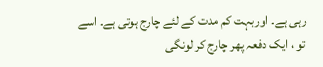رہی ہے۔ اوربہت کم مدت کے لئے چارج ہوتی ہے۔ اسے تو ، ایک دفعہ پھر چارج کر لونگی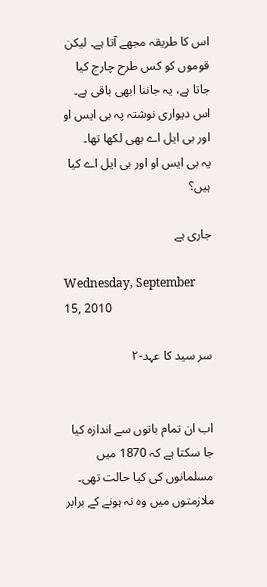اس کا طریقہ مجھے آتا ہے۔ لیکن قوموں کو کس طرح چارج کیا جاتا ہے، یہ جاننا ابھی باقی ہے۔ اس دیواری نوشتہ پہ بی ایس او اور بی ایل اے بھی لکھا تھا۔
یہ بی ایس او اور بی ایل اے کیا ہیں؟

جاری ہے

Wednesday, September 15, 2010

سر سید کا عہد-۲


اب ان تمام باتوں سے اندازہ کیا جا سکتا ہے کہ 1870 میں مسلمانوں کی کیا حالت تھی۔ ملازمتوں میں وہ نہ ہونے کے برابر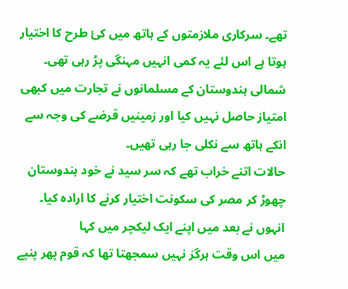تھے۔ سرکاری ملازمتوں کے ہاتھ میں کئ طرح کا اختیار ہوتا ہے اس لئے یہ کمی انہیں مہنگی پڑ رہی تھی۔ شمالی ہندوستان کے مسلمانوں نے تجارت میں کبھی امتیاز حاصل نہیں کیا اور زمینیں قرضے کی وجہ سے انکے ہاتھ سے نکلی جا رہی تھیں۔
حالات اتنے خراب تھے کہ سر سید نے خود ہندوستان چھوڑ کر مصر کی سکونت اختیار کرنے کا ارادہ کیا۔ انہوں نے بعد میں اپنے ایک لیکچر میں کہا
میں اس وقت ہرگز نہیں سمجھتا تھا کہ قوم پھر پنپے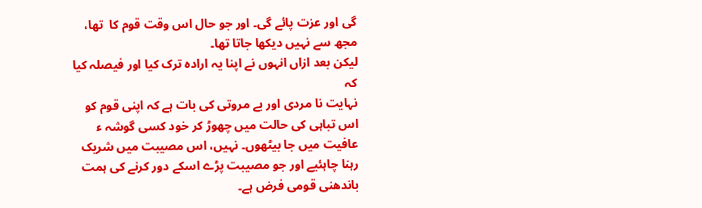گی اور عزت پائے گی۔ اور جو حال اس وقت قوم کا  تھا، مجھ سے نہیں دیکھا جاتا تھا۔
لیکن بعد ازاں انہوں نے اپنا یہ ارادہ ترک کیا اور فیصلہ کیا کہ
نہایت نا مردی اور بے مروتی کی بات ہے کہ اپنی قوم کو اس تباہی کی حالت میں چھوڑ کر خود کسی گوشہ ء عافیت میں جا بیٹھوں۔ نہیں، اس مصیبت میں شریک رہنا چاہئیے اور جو مصیبت پڑے اسکے دور کرنے کی ہمت باندھنی قومی فرض ہے۔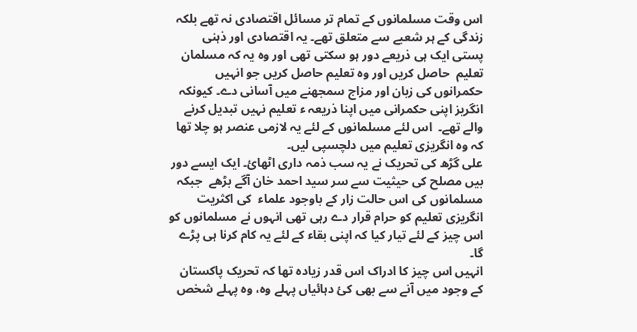اس وقت مسلمانوں کے تمام تر مسائل اقتصادی نہ تھے بلکہ زندگی کے ہر شعبے سے متعلق تھے۔ یہ اقتصادی اور ذہنی پستی ایک ہی ذریعے دور ہو سکتی تھی اور وہ یہ کہ مسلمان تعلیم  حاصل کریں اور وہ تعلیم حاصل کریں جو انہیں حکمرانوں کی زبان اور مزاج سمجھنے میں آسانی دے۔ کیونکہ انگریز اپنی حکمرانی میں اپنا ذریعہ ء تعلیم نہیں تبدیل کرنے والے تھے۔  اس لئے مسلمانوں کے لئے یہ لازمی عنصر ہو چلا تھا کہ وہ انگریزی تعلیم میں دلچسپی لیں۔
علی گڑھ کی تحریک نے یہ سب ذمہ داری اٹھائ۔ ایک ایسے دور بیں مصلح کی حیثیت سے سر سید احمد خان آگے بڑھے  جبکہ مسلمانوں کی اس حالت زار کے باوجود علماء  کی اکثریت انگریزی تعلیم کو حرام قرار دے رہی تھی انہوں نے مسلمانوں کو اس چیز کے لئے تیار کیا کہ اپنی بقاء کے لئے یہ کام کرنا ہی پڑے گا۔
انہیں اس چیز کا ادراک اس قدر زیادہ تھا کہ تحریک پاکستان کے وجود میں آنے سے بھی کئ دہائیاں پہلے وہ، وہ پہلے شخص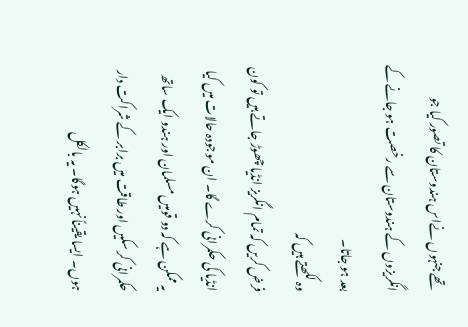تھے جنہوں نےاس ہندوستان کا تصور کیا جو انگریزوں کے ہندوستان سے رخصت ہو جانے کے بعد ہو جاتا۔
وہ لکھتے ہیں کہ
فرض کریں کہ تمام انگریز انڈیا چھوڑ جاتے ہیں تو کون انڈیا کی حکمرانی کرے گا۔ ان موجودہ حالات میں کیا یہ ممکن ہے کہ دو قومیں مسلمان اور ہندو ایک ساتھ حکمرانی کر سکیں اور طاقت میں برابر کے شراکت دار ہوں۔ ایسا یقیناً نہیں ہوگا۔ یہ بالکل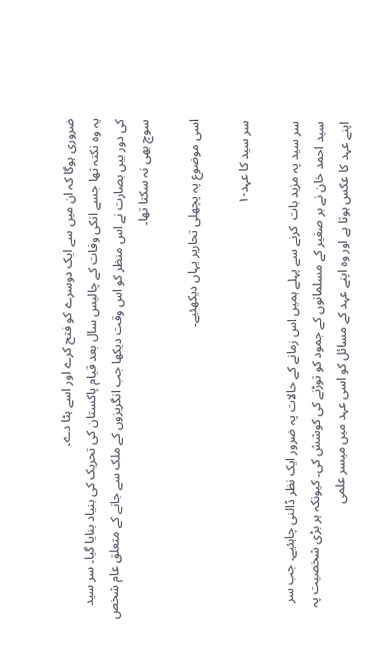ضروری ہوگا کہ ان میں سے ایک دوسرے کو فتح کرے اور اسے ہٹا دے۔
یہ وہ نکتہ تھا جسے انکی وفات کے چالیس سال بعد قیام پاکستان کی تحریک کی بنیاد بنایا گیا۔ سر سید کی دور بیں بصارت نے اس منظر کو اس وقت دیکھا جب انگریزوں کے ملک سے جانے کے متعلق عام شخص سوچ بھی نہ سکتا تھا۔

اسی موضوع پہ پچھلی تحاریر یہاں دیکھئیے۔

سر سید کا عہد-۱

سر سید پہ مزید بات  کرنے سے پہلے ہمیں اس زمانے کے حالات پہ ضرور ایک نظر ڈالنی چاہئیے۔ جب سر سید احمد خان نے بر صغیر کے مسلمانوں کے جمود کو توڑنے کی کوشش کی۔ کیونکہ ہر بڑی شخصیت پہ اپنے عہد کا عکس ہوتا ہے اور وہ اپنے عہد کے مسائل کو اسی عہد میں میسر علمی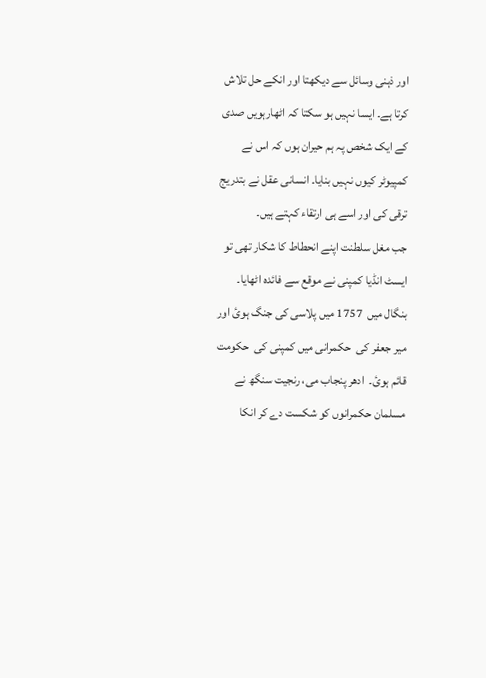اور ذہنی وسائل سے دیکھتا اور انکے حل تلاش کرتا ہے۔ ایسا نہیں ہو سکتا کہ اٹھارہویں صدی کے ایک شخص پہ ہم حیران ہوں کہ اس نے کمپیوٹر کیوں نہیں بنایا۔ انسانی عقل نے بتدریج ترقی کی اور اسے ہی ارتقاء کہتے ہیں۔
جب مغل سلطنت اپنے انحطاط کا شکار تھی تو ایسٹ انڈیا کمپنی نے موقع سے فائدہ اٹھایا۔ بنگال میں  1757 میں پلاسی کی جنگ ہوئ اور میر جعفر کی  حکمرانی میں کمپنی کی  حکومت قائم ہوئ۔  ادھر پنجاب می، رنجیت سنگھ نے مسلمان حکمرانوں کو شکست دے کر انکا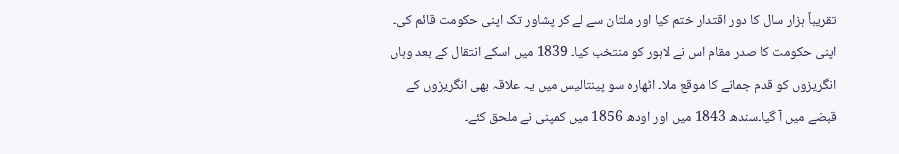تقریباً ہزار سال کا دور اقتدار ختم کیا اور ملتان سے لے کر پشاور تک اپنی حکومت قائم کی۔ اپنی حکومت کا صدر مقام اس نے لاہور کو منتخب کیا۔ 1839 میں اسکے انتقال کے بعد وہاں انگریزوں کو قدم جمانے کا موقع ملا۔ اٹھارہ سو پینتالیس میں یہ علاقہ بھی انگریزوں کے قبضے میں آ گیا۔سندھ 1843 میں اور اودھ 1856 میں کمپنی نے ملحق کئے۔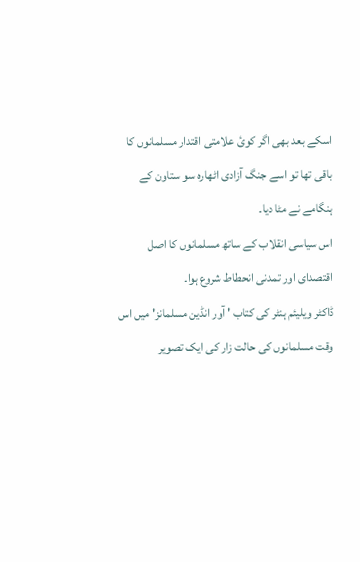اسکے بعد بھی اگر کوئ علامتی اقتدار مسلمانوں کا باقی تھا تو اسے جنگ آزادی اٹھارہ سو ستاون کے ہنگامے نے مٹا دیا۔
اس سیاسی انقلاب کے ساتھ مسلمانوں کا اصل اقتصدای اور تمدنی انحطاط شروع ہوا۔
ڈاکٹر ویلیئم ہنٹر کی کتاب ' آور انڈین مسلمانز' میں اس وقت مسلمانوں کی حالت زار کی ایک تصویر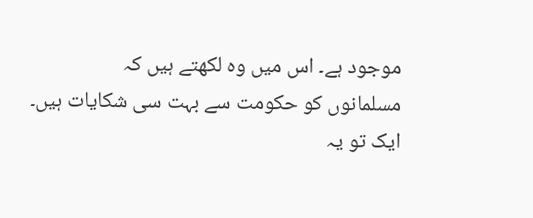موجود ہے۔ اس میں وہ لکھتے ہیں کہ
مسلمانوں کو حکومت سے بہت سی شکایات ہیں۔ ایک تو یہ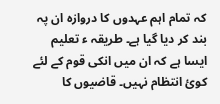کہ تمام اہم عہدوں کا دروازہ ان پہ بند کر دیا گیا ہے۔ طریقہ ء تعلیم ایسا ہے کہ ان میں انکی قوم کے لئے کوئ انتظام نہیں۔ قاضیوں کا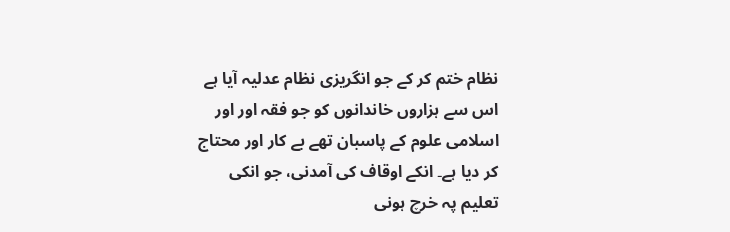نظام ختم کر کے جو انگریزی نظام عدلیہ آیا ہے اس سے ہزاروں خاندانوں کو جو فقہ اور اور اسلامی علوم کے پاسبان تھے بے کار اور محتاج کر دیا ہے۔ انکے اوقاف کی آمدنی، جو انکی تعلیم پہ خرچ ہونی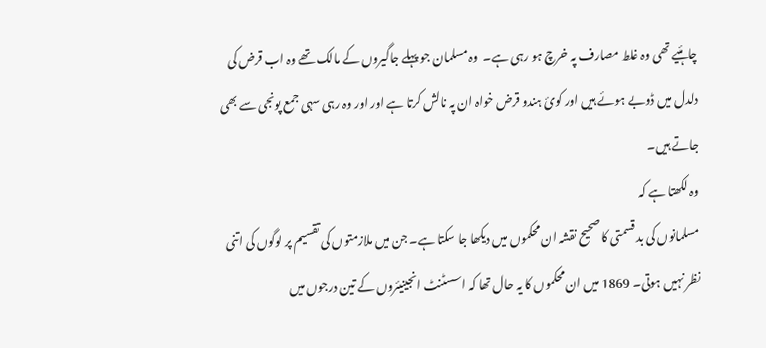چاہئیے تھی وہ غلط مصارف پہ خرچ ہو رہی ہے۔  وہ مسلمان جو پہلے جاگیروں کے مالک تھے وہ اب قرض کی دلدل میں ڈوبے ہوئے ہیں اور کوئ ہندو قرض خواہ ان پہ نالش کرتا ہے اور اور وہ رہی سہی جمع پونجی سے بھی جاتے ہیں۔
وہ لکھتا ہے کہ
مسلمانوں کی بد قسمتی کا صحیح نقشہ ان محکموں میں دیکھا جا سکتا ہے۔ جن میں ملازمتوں کی تقسیم پر لوگوں کی اتنی نظر نہیں ہوتی۔ 1869 میں ان محکموں کا یہ حال تھا کہ اسسٹنٹ انجینیئروں کے تین درجوں میں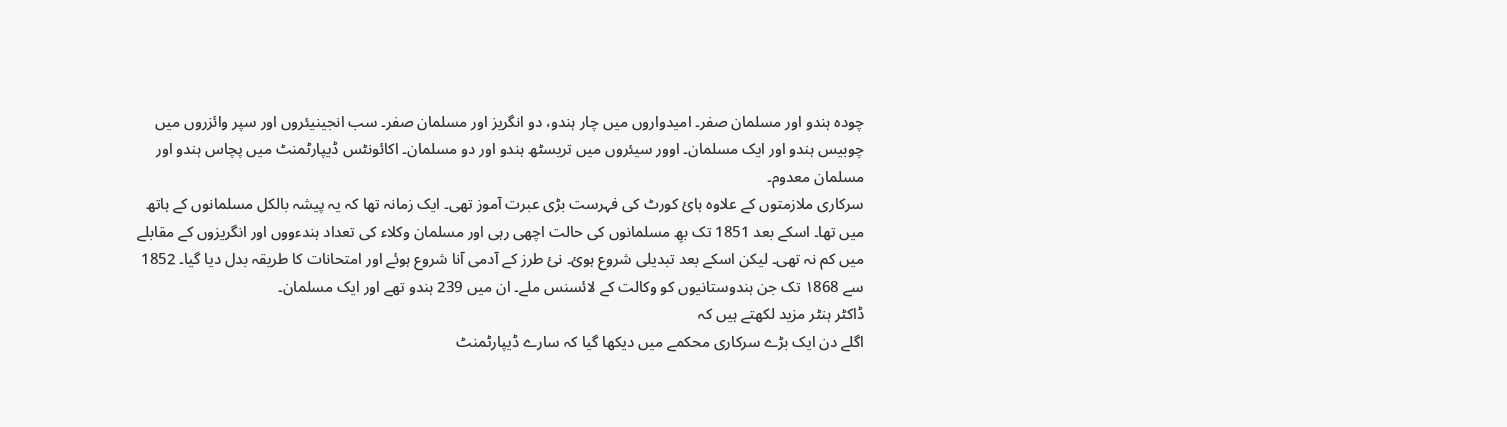چودہ ہندو اور مسلمان صفر۔ امیدواروں میں چار ہندو، دو انگریز اور مسلمان صفر۔ سب انجینیئروں اور سپر وائزروں میں چوبیس ہندو اور ایک مسلمان۔ اوور سیئروں میں تریسٹھ ہندو اور دو مسلمان۔ اکائونٹس ڈیپارٹمنٹ میں پچاس ہندو اور مسلمان معدوم۔
سرکاری ملازمتوں کے علاوہ ہائ کورٹ کی فہرست بڑی عبرت آموز تھی۔ ایک زمانہ تھا کہ یہ پیشہ بالکل مسلمانوں کے ہاتھ میں تھا۔ اسکے بعد 1851 تک بھِ مسلمانوں کی حالت اچھی رہی اور مسلمان وکلاء کی تعداد ہندءووں اور انگریزوں کے مقابلے میں کم نہ تھی۔ لیکن اسکے بعد تبدیلی شروع ہوئ۔ نئ طرز کے آدمی آنا شروع ہوئے اور امتحانات کا طریقہ بدل دیا گیا۔ 1852 سے ۱868 تک جن ہندوستانیوں کو وکالت کے لائسنس ملے۔ ان میں 239 ہندو تھے اور ایک مسلمان۔
ڈاکٹر ہنٹر مزید لکھتے ہیں کہ
اگلے دن ایک بڑے سرکاری محکمے میں دیکھا گیا کہ سارے ڈیپارٹمنٹ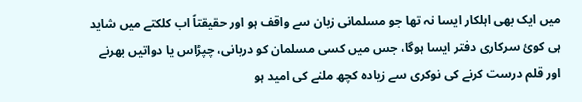میں ایک بھی اہلکار ایسا نہ تھا جو مسلمانی زبان سے واقف ہو اور حقیقتاً اب کلکتے میں شاید ہی کوئ سرکاری دفتر ایسا ہوگا، جس میں کسی مسلمان کو دربانی، چپڑاس یا دواتیں بھرنے اور قلم درست کرنے کی نوکری سے زیادہ کچھ ملنے کی امید ہو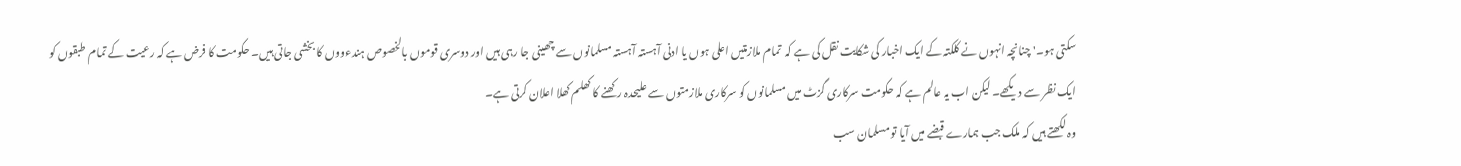سکتی ہو۔' چنانچہ انہوں نے کلکتہ کے ایک اخبار کی شکایت نقل کی ہے کہ  تمام ملازمتیں اعلی ہوں یا ادنی آہستہ آہستہ مسلمانوں سے چھینی جا رہی ہیں اور دوسری قوموں بالخصوص ہندءووں کا بخشی جاتی ہیں۔ حکومت کا فرض ہے کہ رعیت کے تمام  طبقوں کو ایک نظر سے دیکھے۔ لیکن اب یہ عالم ہے کہ حکومت سرکاری گزٹ میں مسلمانوں کو سرکاری ملازمتوں سے علیحدہ رکھنے کا کھلم کھلا اعلان کرتی ہے۔
وہ لکھتے ہیں کہ ملک جب ہمارے قبضے میں آیا تو مسلمان سب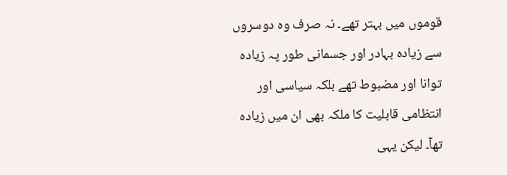قوموں میں بہتر تھے۔ نہ صرف وہ دوسروں سے زیادہ بہادر اور جسمانی طور پہ زیادہ توانا اور مضبوط تھے بلکہ سیاسی اور انتظامی قابلیت کا ملکہ بھی ان میں زیادہ تھآ۔ لیکن یہی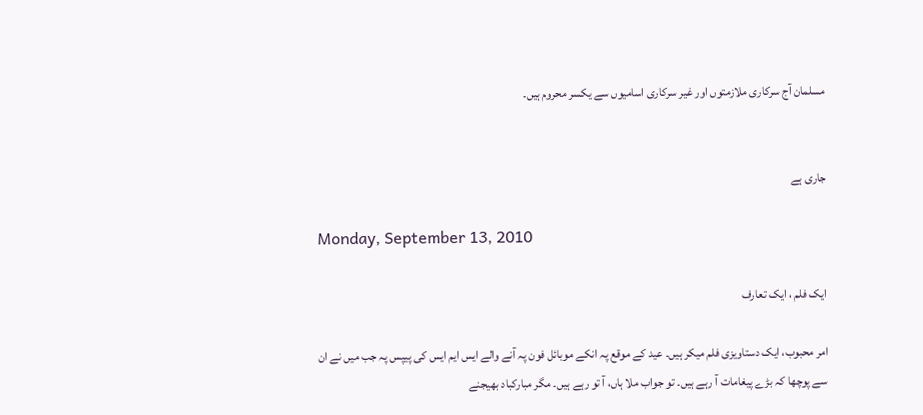مسلمان آج سرکاری ملازمتوں اور غیر سرکاری اسامیوں سے یکسر محروم ہیں۔


جاری ہے

Monday, September 13, 2010

ایک فلم ، ایک تعارف

امر محبوب، ایک دستاویزی فلم میکر ہیں۔ عید کے موقع پہ انکے موبائل فون پہ آنے والے ایس ایم ایس کی پیپس پہ جب میں نے ان سے پوچھا کہ بڑے پیغامات آ رہے ہیں۔ تو جواب ملا ہاں، آ تو رہے ہیں۔ مگر مبارکباد بھیجنے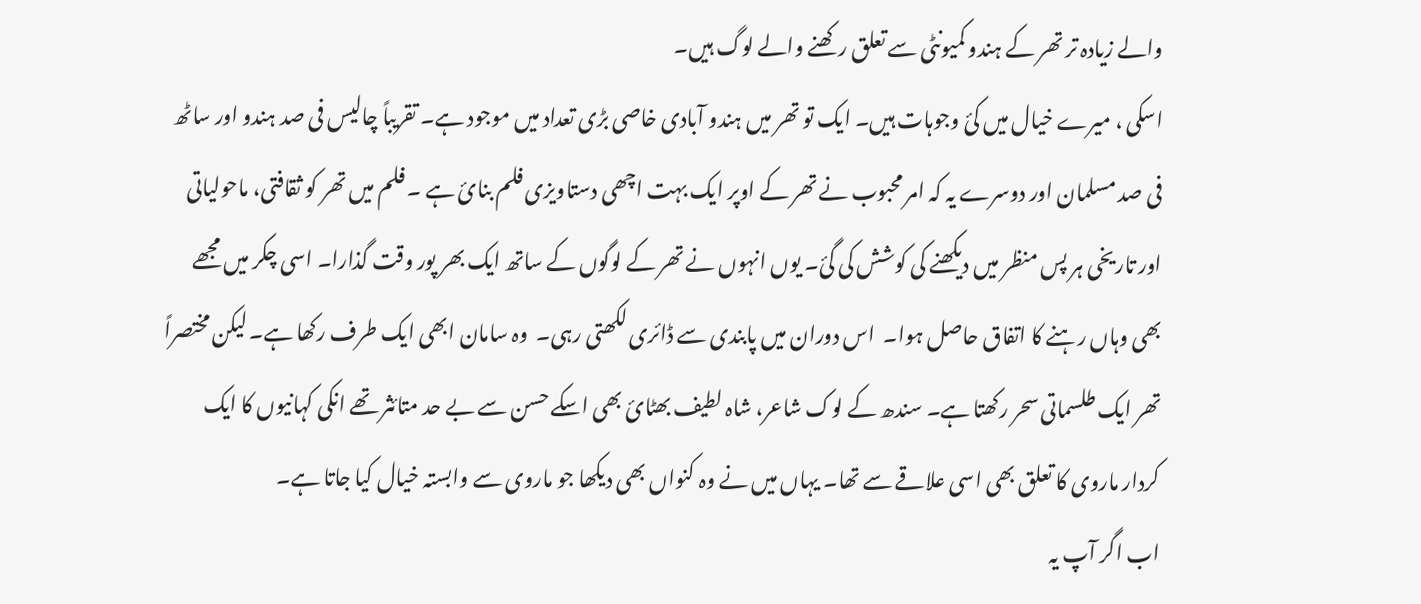والے زیادہ تر تھر کے ہندو کمیونٹی سے تعلق رکھنے والے لوگ ہیں۔
اسکی ، میرے خیال میں کئ وجوہات ہیں۔ ایک تو تھر میں ہندو آبادی خاصی بڑی تعداد میں موجود ہے۔ تقریباً چالیس فی صد ہندو اور ساٹھ فی صد مسلمان اور دوسرے یہ کہ امر محبوب نے تھر کے اوپر ایک بہت اچھی دستاویزی فلم بنائ ہے ۔ فلم میں تھر کو ثقافتی، ماحولیاتی اور تاریخی ہر پس منظر میں دیکھنے کی کوشش کی گئ۔ یوں انہوں نے تھر کے لوگوں کے ساتھ ایک بھر پور وقت گذارا۔ اسی چکر میں مجھے بھی وہاں رہنے کا اتفاق حاصل ہوا۔  اس دوران میں پابندی سے ڈائری لکھتی رہی۔  وہ سامان ابھی ایک طرف رکھا ہے۔ لیکن مختصراً تھر ایک طلسماتی سحر رکھتا ہے۔ سندھ کے لوک شاعر، شاہ لطیف بھٹائ بھی اسکے حسن سے بے حد متائثر تھے انکی کہانیوں کا ایک کردار ماروی کا تعلق بھی اسی علاقے سے تھا۔ یہاں میں نے وہ کنواں بھی دیکھا جو ماروی سے وابستہ خیال کیا جاتا ہے۔
اب اگر آپ یہ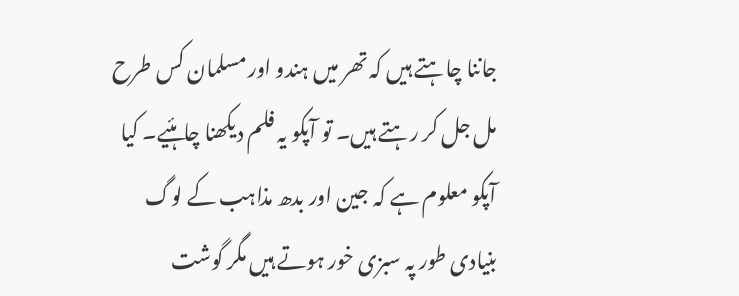جاننا چاہتے ہیں کہ تھر میں ہندو اور مسلمان کس طرح مل جل کر رہتے ہیں۔ تو آپکو یہ فلم دیکھنا چاہئیے۔ کیا آپکو معلوم ہے کہ جین اور بدھ مذاہب کے لوگ بنیادی طور پہ سبزی خور ہوتے ہیں مگر گوشت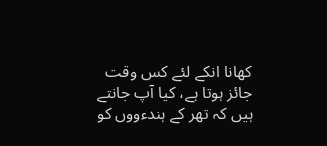کھانا انکے لئے کس وقت جائز ہوتا ہے، کیا آپ جانتے ہیں کہ تھر کے ہندءووں کو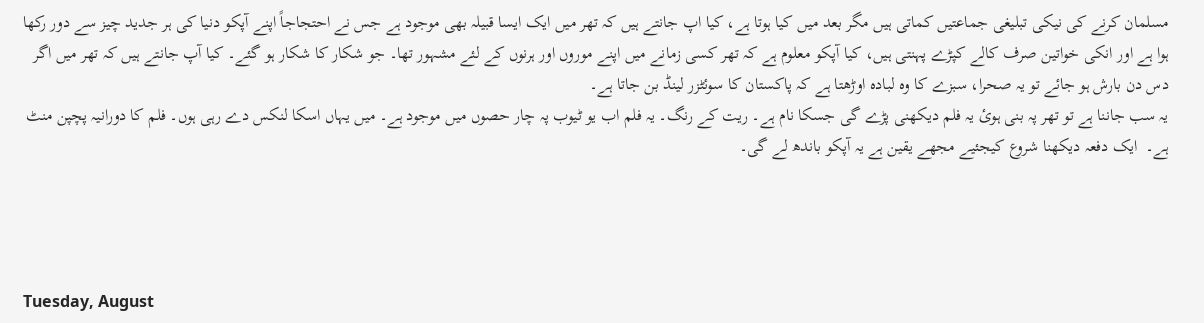مسلمان کرنے کی نیکی تبلیغی جماعتیں کماتی ہیں مگر بعد میں کیا ہوتا ہے، کیا اپ جانتے ہیں کہ تھر میں ایک ایسا قبیلہ بھی موجود ہے جس نے احتجاجاً اپنے آپکو دنیا کی ہر جدید چیز سے دور رکھا ہوا ہے اور انکی خواتین صرف کالے کپڑے پہنتی ہیں، کیا آپکو معلوم ہے کہ تھر کسی زمانے میں اپنے موروں اور ہرنوں کے لئے مشہور تھا۔ جو شکار کا شکار ہو گئے۔ کیا آپ جانتے ہیں کہ تھر میں اگر دس دن بارش ہو جائے تو یہ صحرا، سبزے کا وہ لبادہ اوڑھتا ہے کہ پاکستان کا سوئٹزر لینڈ بن جاتا ہے۔
یہ سب جاننا ہے تو تھر پہ بنی ہوئ یہ فلم دیکھنی پڑے گی جسکا نام ہے۔ ریت کے رنگ۔ یہ فلم اب یو ٹیوب پہ چار حصوں میں موجود ہے۔ میں یہاں اسکا لنکس دے رہی ہوں۔ فلم کا دورانیہ پچپن منٹ ہے۔  ایک دفعہ دیکھنا شروع کیجئیے مجھے یقین ہے یہ آپکو باندھ لے گی۔




Tuesday, August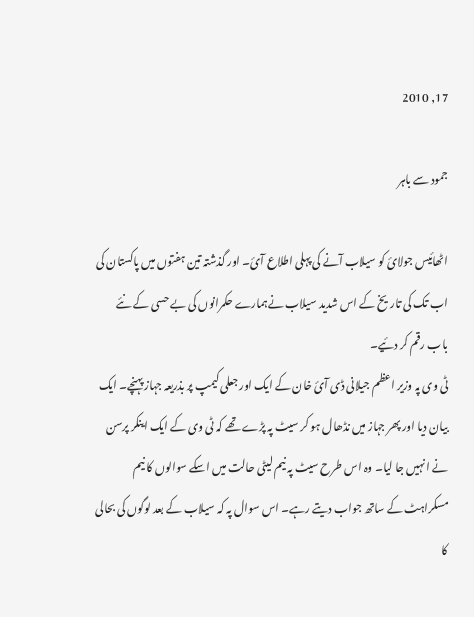17, 2010

جمود سے باہر

اٹھائیس جولائ کو سیلاب آنے کی پہلی اطلاع آئ۔ اور گذشتہ تین ہفتوں میں پاکستان کی اب تک کی تاریخ کے اس شدید سیلاب نےہمارے حکمرانوں کی بے حسی کے نئے باب رقم کر دئیے۔
ٹی وی پہ وزیر اعظم جیلانی ڈی آئ خان کے ایک اور جعلی کیمپ پر بذریعہ جہاز پہنچے۔ ایک بیان دیا اور پھر جہاز میں نڈھال ہو کر سیٹ پہ پڑے تھے کہ ٹی وی کے ایک اینکر پرسن نے انہیں جا لیا۔ وہ اس طرح سیٹ پہ نیم لیٹی حالت میں اسکے سوالوں کا نیم مسکراہٹ کے ساتھ جواب دیتے رہے۔ اس سوال پہ کہ سیلاب کے بعد لوگوں کی بحالی کا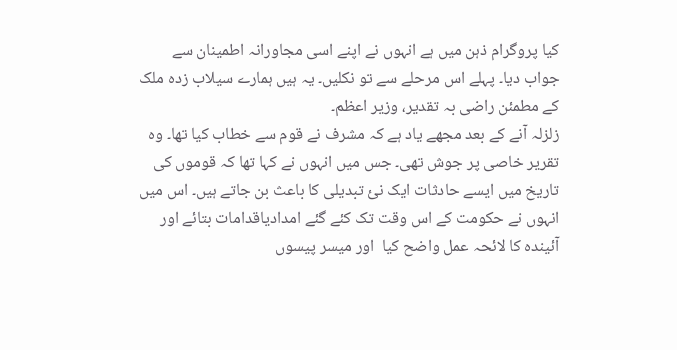کیا پروگرام ذہن میں ہے انہوں نے اپنے اسی مجاورانہ اطمینان سے جواب دیا۔ پہلے اس مرحلے سے تو نکلیں۔ یہ ہیں ہمارے سیلاب زدہ ملک کے مطمئن راضی بہ تقدیر، وزیر اعظم۔
زلزلہ آنے کے بعد مجھے یاد ہے کہ مشرف نے قوم سے خطاب کیا تھا۔ وہ تقریر خاصی پر جوش تھی۔ جس میں انہوں نے کہا تھا کہ قوموں کی تاریخ میں ایسے حادثات ایک نئ تبدیلی کا باعث بن جاتے ہیں۔ اس میں انہوں نے حکومت کے اس وقت تک کئے گئے امدادیاقدامات بتائے اور آئیندہ کا لائحہ عمل واضح کیا  اور میسر پیسوں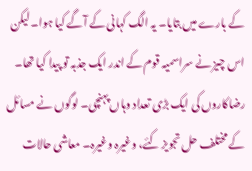کے بارے میں بتایا۔ یہ الگ کہانی کے آگے کیا ہوا۔ لیکن اس چیز نے سراسمیہ قوم کے اندر ایک جذبہ تو پیدا کیا تھا۔ رضاکاروں کی ایک بڑی تعداد وہاں پہنچی۔ لوگوں نے مسائل کے مختلف حل تجویز کئے، وغیرہ وغیرہ۔ معاشی حالات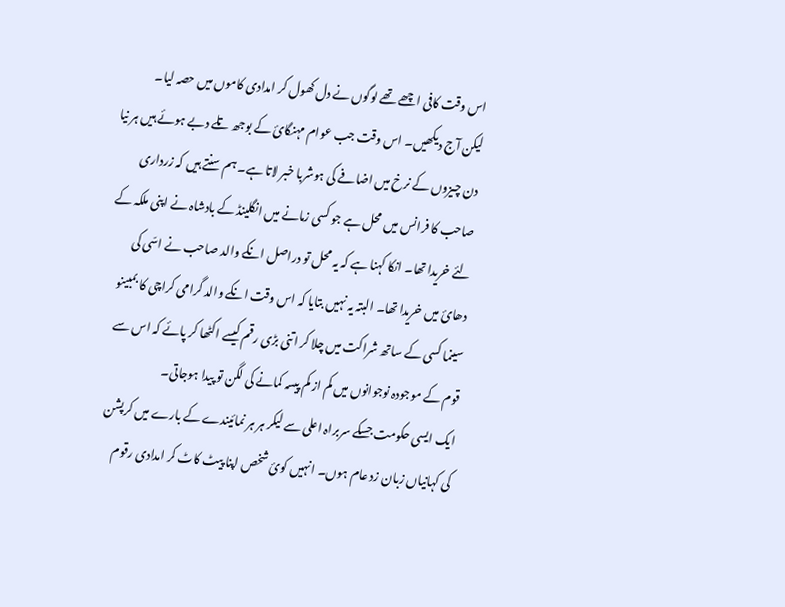اس وقت کافی اچھے تھے لوگوں نے دل کھول کر امدادی کاموں میں حصہ لیا۔
لیکن آج دیکھیں۔ اس وقت جب عوام مہنگائ کے بوجھ تلے دبے ہوئے ہیں ہر نیا دن چیزوں کے نرخ میں اضافے کی ہوشربا خبر لاتا ہے۔ ہم سنتے ہیں کہ زرداری صاحب کا فرانس میں محل ہے جو کسی زمانے میں انگلینڈ کے بادشاہ نے اپنی ملکہ کے لئے خریدا تھا۔ انکا کہنا ہے کہ یہ محل تو دراصل انکے والد صاحب نے اسّی کی دھائ میں خریدا تھا۔ البتہ یہ نہیں بتایا کہ اس وقت انکے والد گرامی کراچی کا بمبینو سینما کسی کے ساتھ شراکت میں چلا کر اتنی بڑی رقم کیسے اکٹھا کر پائے کہ اس سے قوم کے موجودہ نوجوانوں میں کم از کم پیسہ کمانے کی لگن تو پیدا ہوجاتی۔
ایک ایسی حکومت جسکے سربراہ اعلی سے لیکر ہر ہر نمائیندے کے بارے میں کرپشن کی کہانیاں زبان زد عام ہوں۔ انہیں کوئ شخص اپنا پیٹ کاٹ کر امدادی رقوم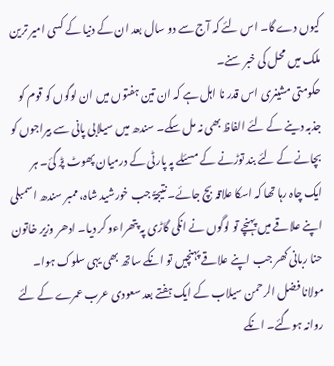کیوں دے گا۔ اس لئے کہ آج سے دو سال بعد ان کے دنیا کے کسی امیر ترین ملک میں محل کی خبر سنے۔
حکومتی مشینری اس قدر نا اہل ہے کہ ان تین ہفتوں میں ان لوگوں کو قوم کو جذبہ دینے کے لئے الفاظ بھی نہ مل سکے۔ سندھ میں سیلابی پانی سے بیراجوں کو بچانے کے لئے بند توڑنے کے مسئلے پہ پارٹی کے درمیان پھوٹ پڑ گئ۔ ہر ایک چاہ رہا تھا کہ اسکا علاقہ بچ جائے۔ نتیجۃً جب خورشید شاہ، ممبر سندھ اسمبلی اپنے علاقے میں پہنچے تو لوگوں نے انکی گاڑی پہ پتھراءو کر دیا۔ ادھر وزیر خاتون حنا ربانی کھر جب اپنے علاقے پہنچیں تو انکے ساتھ بھی یہی سلوک ہوا۔
مولانا فضل الرحمن سیلاب کے ایک ہفتے بعد سعودی عرب عمرے کے لئے روانہ ہوگئے۔ انکے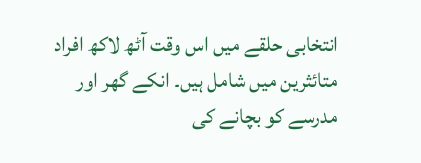انتخابی حلقے میں اس وقت آٹھ لاکھ افراد متائثرین میں شامل ہیں۔ انکے گھر اور مدرسے کو بچانے کی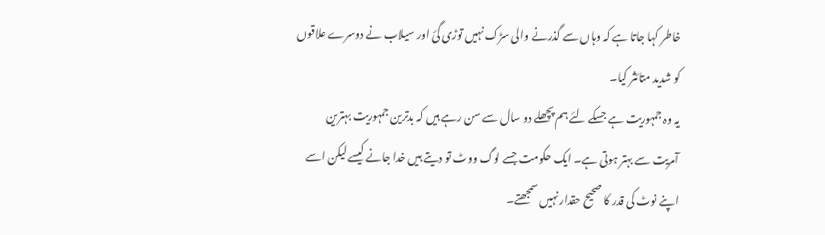خاطر کہا جاتا ہے کہ وہاں سے گذرنے والی سڑک نہیں توڑی گئ اور سیلاب نے دوسرے علاقوں کو شدید متائثر کیا۔
یہ وہ جمہوریت ہے جسکے لئے ہم پچھلے دو سال سے سن رہے ہیں کہ بدترین جمہوریت بہترین آمریت سے بہتر ہوتی ہے۔ ایک حکومت جسے لوگ ووٹ تو دیتے ہیں خدا جانے کیسے لیکن اسے اپنے نوٹ کی قدر کا صحیح حقدار نہیں سمجھتے۔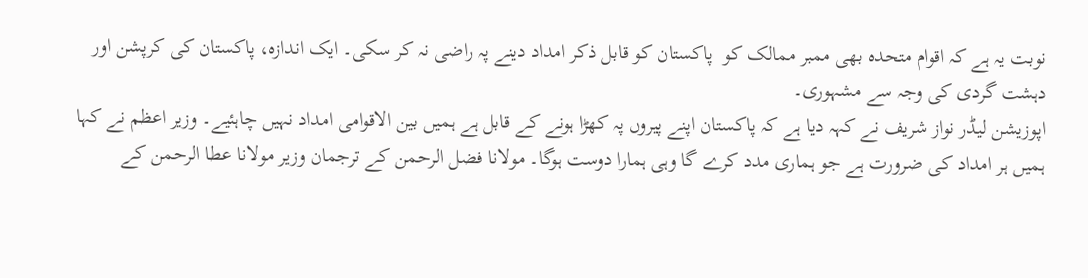نوبت یہ ہے کہ اقوام متحدہ بھی ممبر ممالک کو  پاکستان کو قابل ذکر امداد دینے پہ راضی نہ کر سکی۔ ایک اندازہ، پاکستان کی کرپشن اور دہشت گردی کی وجہ سے مشہوری۔
اپوزیشن لیڈر نواز شریف نے کہہ دیا ہے کہ پاکستان اپنے پیروں پہ کھڑا ہونے کے قابل ہے ہمیں بین الاقوامی امداد نہیں چاہئیے۔ وزیر اعظم نے کہا ہمیں ہر امداد کی ضرورت ہے جو ہماری مدد کرے گا وہی ہمارا دوست ہوگا۔ مولانا فضل الرحمن کے ترجمان وزیر مولانا عطا الرحمن کے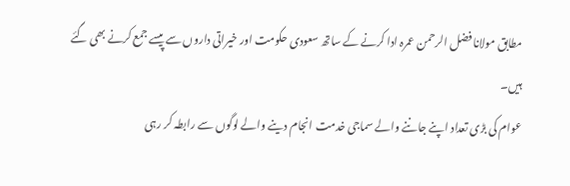مطابق مولانا فضل الرحمن عمرہ ادا کرنے کے ساتھ سعودی حکومت اور خیراتی داروں سے پیسے جمع کرنے بھی گئے ہیں۔
عوام کی بڑی تعداد اپنے جاننے والے سماجی خدمت انجام دینے والے لوگوں سے رابطہ کر رہی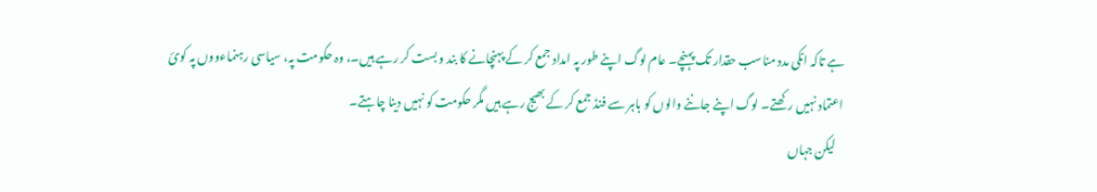ہے تاکہ انکی مدد مناسب حقدار تک پہنچے۔ عام لوگ اپنے طور پہ امداد جمع کر کے پہنچانے کا بند و بست کر رہے ہیں۔، وہ حکومت پہ، سیاسی رہنماءووں پہ کوئ اعتماد نہیں رکھتے۔ لوگ اپنے جاننے والوں کو باہر سے فنڈ جمع کر کے بھیج رہے ہیں مگر حکومت کو نہیں دینا چاہتے۔
   لیکن جہاں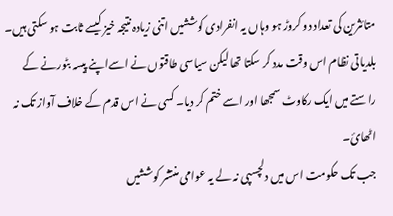متائثرین کی تعداد دو کروڑ ہو وہاں یہ انفرادی کوششیں اتنی زیادہ نتیجہ خیز کیسے ثابت ہو سکتی ہیں۔  بلدیاتی نظام اس وقت مدد کر سکتا تھا لیکن سیاسی طاقتوں نے اسےاپنے پیسہ بٹورنے کے راستے میں ایک رکاوٹ سمجھا اور اسے ختم کر دیا۔ کسی نے اس قدم کے خلاف آواز تک نہ اٹھائ۔
جب تک حکومت اس میں دلچسپی نہ لے یہ عوامی منتشر کوششیں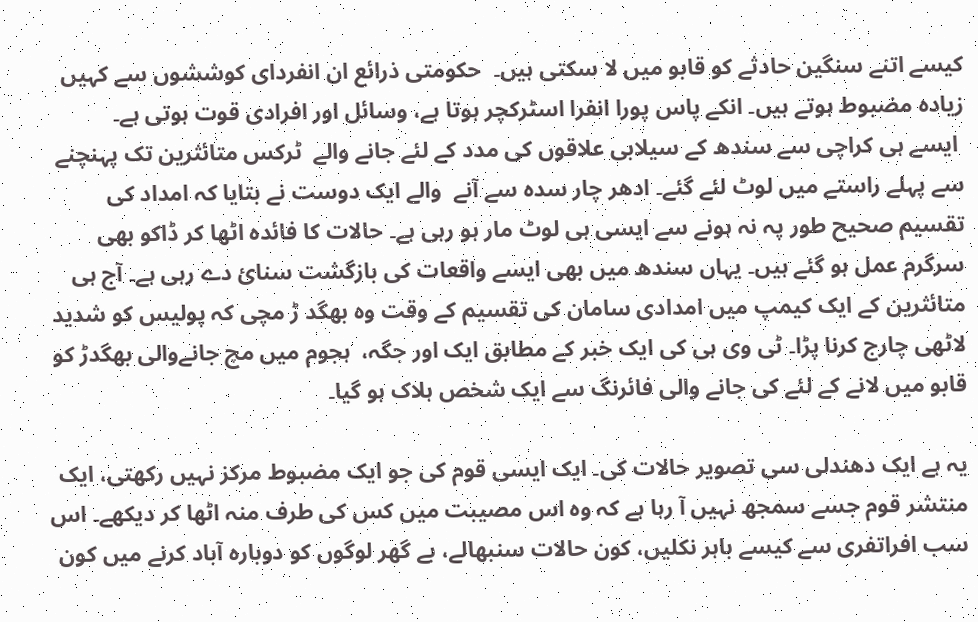کیسے اتنے سنگین حادثے کو قابو میں لا سکتی ہیں۔  حکومتی ذرائع ان انفردای کوششوں سے کہیں زیادہ مضبوط ہوتے ہیں۔ انکے پاس پورا انفرا اسٹرکچر ہوتا ہے، وسائل اور افرادی قوت ہوتی ہے۔
 ایسے ہی کراچی سے سندھ کے سیلابی علاقوں کی مدد کے لئے جانے والے  ٹرکس متائثرین تک پہنچنے سے پہلے راستے میں لوٹ لئے گئے۔ ادھر چار سدہ سے آنے  والے ایک دوست نے بتایا کہ امداد کی تقسیم صحیح طور پہ نہ ہونے سے ایسی ہی لوٹ مار ہو رہی ہے۔ حالات کا فائدہ اٹھا کر ڈاکو بھی سرگرم عمل ہو گئے ہیں۔ یہاں سندھ میں بھی ایسے واقعات کی بازگشت سنائ دے رہی ہے۔ آج ہی متائثرین کے ایک کیمپ میں امدادی سامان کی تقسیم کے وقت وہ بھگد ڑ مچی کہ پولیس کو شدید لاٹھی چارج کرنا پڑا۔ ٹی وی ہی کی ایک خبر کے مطابق ایک اور جگہ،  ہجوم میں مچ جانےوالی بھگدڑ کو قابو میں لانے کے لئے کی جانے والی فائرنگ سے ایک شخص ہلاک ہو گیا۔

یہ ہے ایک دھندلی سی تصویر حالات کی۔ ایک ایسی قوم کی جو ایک مضبوط مرکز نہیں رکھتی، ایک منتشر قوم جسے سمجھ نہیں آ رہا ہے کہ وہ اس مصیبت میں کس کی طرف منہ اٹھا کر دیکھے۔ اس سب افراتفری سے کیسے باہر نکلیں، کون حالات سنبھالے، بے گھر لوگوں کو دوبارہ آباد کرنے میں کون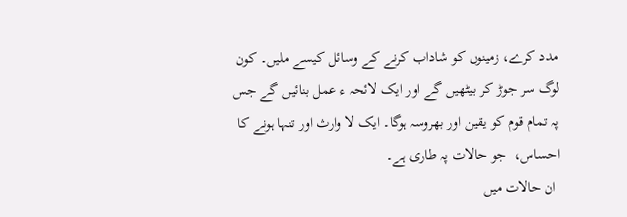مدد کرے، زمینوں کو شاداب کرنے کے وسائل کیسے ملیں۔ کون لوگ سر جوڑ کر بیٹھیں گے اور ایک لائحہ ء عمل بنائیں گے جس پہ تمام قوم کو یقین اور بھروسہ ہوگا۔ ایک لا وارث اور تنہا ہونے کا احساس،  جو حالات پہ طاری ہے۔
 ان حالات میں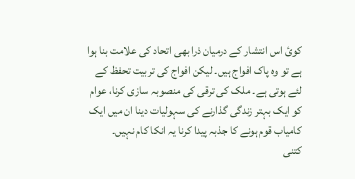کوئ اس انتشار کے درمیان ذرا بھی اتحاد کی علامت بنا ہوا ہے تو وہ پاک افواج ہیں۔ لیکن افواج کی تربیت تحفظ کے لئے ہوتی ہے۔ ملک کی ترقی کی منصوبہ سازی کرنا، عوام کو ایک بہتر زندگی گذارنے کی سہولیات دینا ان میں ایک کامیاب قوم ہونے کا جذبہ پیدا کرنا یہ انکا کام نہیں۔
کتنی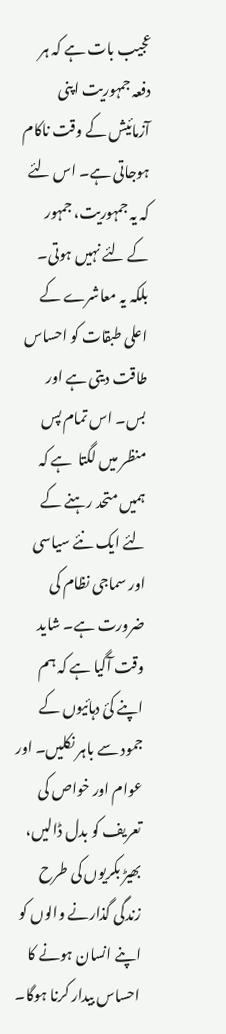عجیب بات ہے کہ ہر دفعہ جمہوریت اپنی آزمائیش کے وقت ناکام ہوجاتی ہے۔ اس لئے کہ یہ جمہوریت، جمہور کے لئے نہیں ہوتی۔ بلکہ یہ معاشرے کے اعلی طبقات کو احساس طاقت دیتی ہے اور بس۔ اس تمام پس منظر میں لگتا  ہے کہ ہمیں متحد رہنے کے لئے ایک نئے سیاسی اور سماجی نظام کی ضرورت ہے۔ شاید وقت آگیا ہے کہ ہم اپنے کئ دہائیوں کے جمود سے باہر نکلیں۔ اور عوام اور خواص کی تعریف کو بدل ڈالیں، بھیڑ بکریوں کی طرح زندگی گذارنے والوں کو اپنے انسان ہونے کا احساس بیدار کرنا ہوگا۔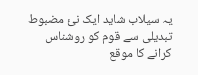یہ سیلاب شاید ایک نئ مضبوط تبدیلی سے قوم کو روشناس کرانے کا موقع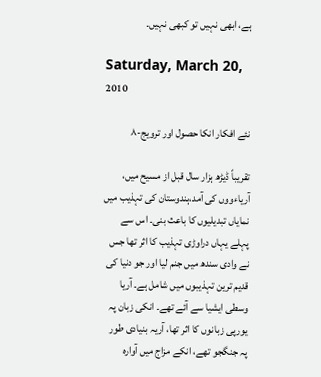ہے، ابھی نہیں تو کبھی نہیں۔

Saturday, March 20, 2010

نئے افکار انکا حصول اور ترویج-۸

تقریباً ڈیڑھ ہزار سال قبل از مسیح میں، آریاءووں کی آمد،ہندوستان کی تہذیب میں نمایاں تبدیلیوں کا باعث بنی۔ اس سے پہلے یہاں دراوڑی تہذیب کا اثر تھا جس نے وادی سندھ میں جنم لیا اور جو دنیا کی قدیم ترین تہذیبوں میں شامل ہے۔ آریا وسطی ایشیا سے آئے تھے۔ انکی زبان پہ یورپی زبانوں کا اثر تھا، آریہ بنیادی طور پہ جنگجو تھے، انکے مزاج میں آوارہ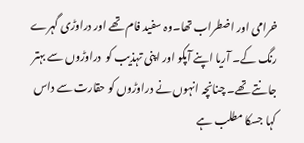خرامی اور اضطراب تھا۔وہ سفید فام تھے اور دراوڑی گہرے رنگ کے۔ آریا اپنے آپکو اور اپنی تہذیب کو  دراوڑوں سے بہتر جانتے تھے۔ چنانچہ انہوں نے دراوڑوں کو حقارت سے داس کہا جسکا مطلب ہے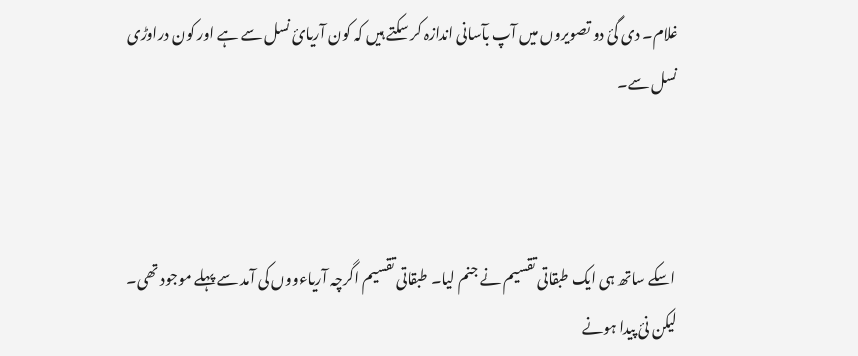غلام۔ دی گئ دو تصویروں میں آپ بآسانی اندازہ کر سکتے ہیں کہ کون آریائ نسل سے ہے اور کون دراوڑی نسل سے۔



 اسکے ساتھ ہی ایک طبقاتی تقسیم نے جنم لیا۔ طبقاتی تقسیم اگرچہ آریاءووں کی آمد سے پہلے موجود تھی۔ لیکن نئ پیدا ہونے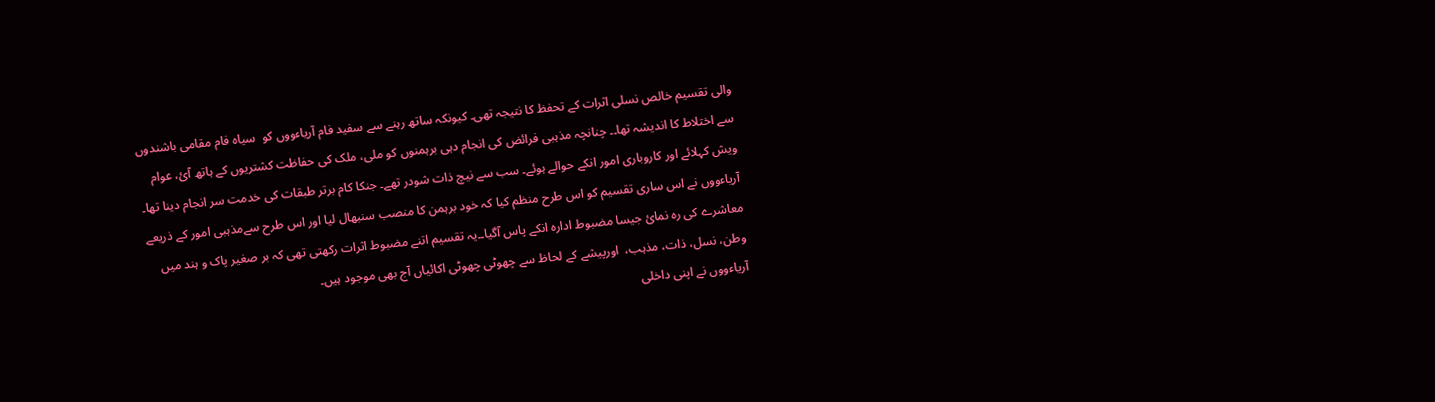والی تقسیم خالص نسلی اثرات کے تحفظ کا نتیجہ تھی۔ کیونکہ ساتھ رہنے سے سفید فام آریاءووں کو  سیاہ فام مقامی باشندوں سے اختلاط کا اندیشہ تھا۔۔ چنانچہ مذہبی فرائض کی انجام دہی برہمنوں کو ملی، ملک کی حفاظت کشتریوں کے ہاتھ آئ، عوام ویش کہلائے اور کاروباری امور انکے حوالے ہوئے۔ سب سے نیچ ذات شودر تھے۔ جنکا کام برتر طبقات کی خدمت سر انجام دینا تھا۔ آریاءووں نے اس ساری تقسیم کو اس طرح منظم کیا کہ خود برہمن کا منصب سنبھال لیا اور اس طرح سےمذہبی امور کے ذریعے معاشرے کی رہ نمائ جیسا مضبوط ادارہ انکے پاس آگیا۔۔یہ تقسیم اتنے مضبوط اثرات رکھتی تھی کہ بر صغیر پاک و ہند میں وطن، نسل، ذات، مذہب،  اورپیشے کے لحاظ سے چھوٹی چھوٹی اکائیاں آج بھی موجود ہیں۔
آریاءووں نے اپنی داخلی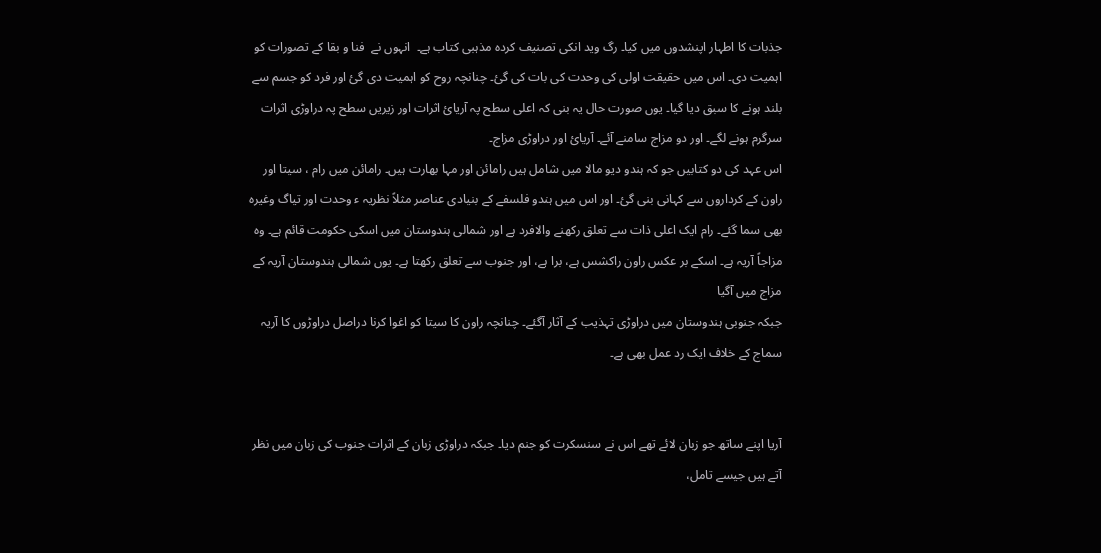جذبات کا اطہار اپنشدوں میں کیا۔ رگ وید انکی تصنیف کردہ مذہبی کتاب ہے۔  انہوں نے  فنا و بقا کے تصورات کو اہمیت دی۔ اس میں حقیقت اولی کی وحدت کی بات کی گئ۔ چنانچہ روح کو اہمیت دی گئ اور فرد کو جسم سے بلند ہونے کا سبق دیا گیا۔ یوں صورت حال یہ بنی کہ اعلی سطح پہ آریائ اثرات اور زیریں سطح پہ دراوڑی اثرات سرگرم ہونے لگے۔ اور دو مزاج سامنے آئے۔ آریائ اور دراوڑی مزاج۔
اس عہد کی دو کتابیں جو کہ ہندو دیو مالا میں شامل ہیں رامائن اور مہا بھارت ہیں۔ رامائن میں رام ، سیتا اور راون کے کرداروں سے کہانی بنی گئ۔ اور اس میں ہندو فلسفے کے بنیادی عناصر مثلاً نظریہ ء وحدت اور تیاگ وغیرہ بھی سما گئے۔ رام ایک اعلی ذات سے تعلق رکھنے والافرد ہے اور شمالی ہندوستان میں اسکی حکومت قائم ہے۔ وہ مزاجاً آریہ ہے۔ اسکے بر عکس راون راکشس ہے، برا ہے، اور جنوب سے تعلق رکھتا ہے۔ یوں شمالی ہندوستان آریہ کے مزاج میں آگیا
جبکہ جنوبی ہندوستان میں دراوڑی تہذیب کے آثار آگئے۔ چنانچہ راون کا سیتا کو اغوا کرنا دراصل دراوڑوں کا آریہ سماج کے خلاف ایک رد عمل بھی ہے۔


آریا اپنے ساتھ جو زبان لائے تھے اس نے سنسکرت کو جنم دیا۔ جبکہ دراوڑی زبان کے اثرات جنوب کی زبان میں نظر آتے ہیں جیسے تامل،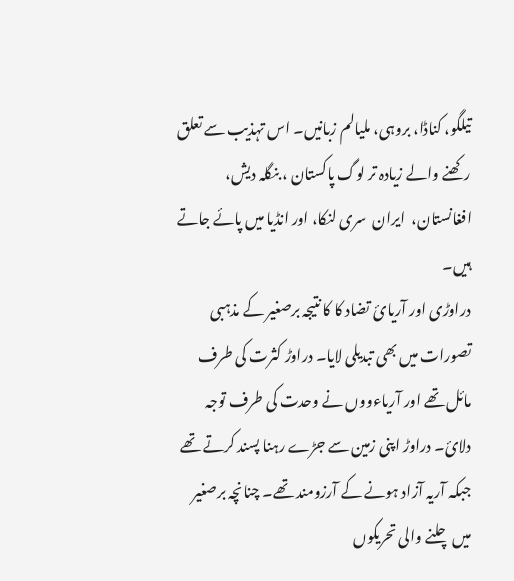تیلگو، کناڈا، بروہی، ملیالم زبانیں۔ اس تہذیب سے تعلق رکھنے والے زیادہ تر لوگ پاکستان ، بنگلہ دیش، افغانستان،  ایران  سری لنکا، اور انڈیا میں پائے جاتے ہیں۔
دراوڑی اور آریائ تضاد کا کا نتیجہ برصغیر کے مذہبی تصورات میں بھی تبدیلی لایا۔ دراوڑ کثرت کی طرف مائل تھے اور آریاءووں نے وحدت کی طرف توجہ دلائ۔ دراوڑ اپنی زمین سے جڑے رہنا پسند کرتے تھے جبکہ آریہ آزاد ہونے کے آرزومند تھے۔ چنانچہ برصغیر میں چلنے والی تحریکوں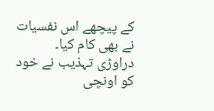کے پیچھے اس نفسیات نے بھی کام کیا۔
دراوڑی تہذیب نے خود کو اونچی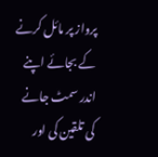پرواز پر مائل کرنے کے بجائے اپنے اندر سمٹ جانے کی تلقین کی اور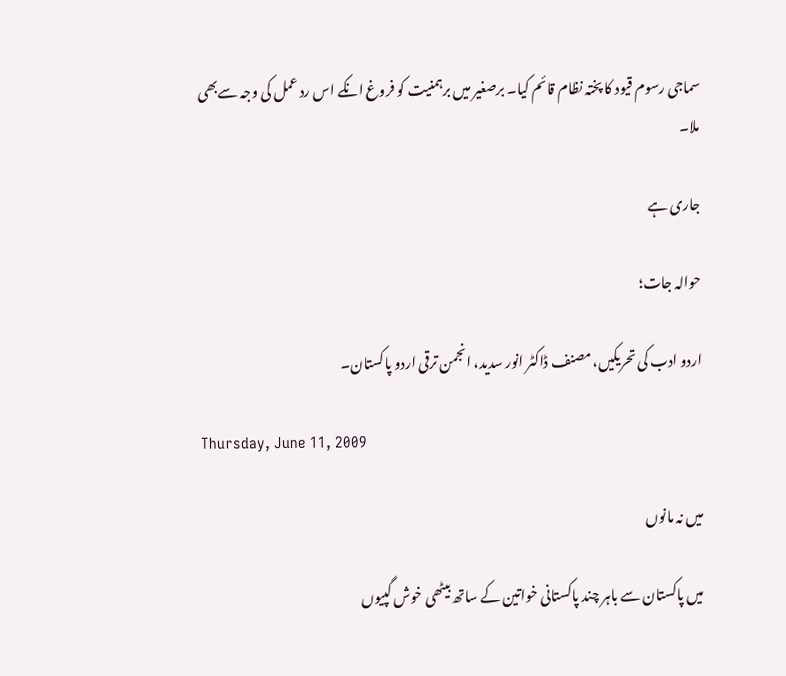سماجی رسوم قیود کا پختہ نظام قائم کیا۔ برصغیر میں برہمنیت کو فروغ انکے اس رد عمل کی وجہ سےبھی  ملا۔

جاری ہے

حوالہ جات؛

اردو ادب کی تحریکیں، مصنف ڈاکٹر انور سدید، انجمن ترقی اردو پاکستان۔

Thursday, June 11, 2009

میں نہ مانوں

میں پاکستان سے باہر چند پاکستانی خواتین کے ساتھ بیٹھی خوش گپیوں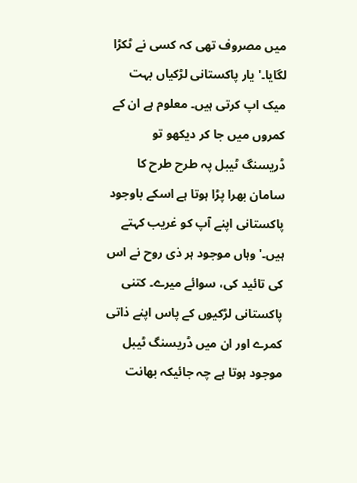میں مصروف تھی کہ کسی نے ٹکڑا لگایا۔' یار پاکستانی لڑکیاں بہت میک اپ کرتی ہیں۔ معلوم ہے ان کے کمروں میں جا کر دیکھو تو ڈریسنگ ٹیبل پہ طرح طرح کا سامان بھرا پڑا ہوتا ہے اسکے باوجود پاکستانی اپنے آپ کو غریب کہتے ہیں۔' وہاں موجود ہر ذی روح نے اس کی تائید کی، سوائے میرے۔ کتنی پاکستانی لڑکیوں کے پاس اپنے ذاتی کمرے اور ان میں ڈریسنگ ٹیبل موجود ہوتا ہے چہ جائیکہ بھانت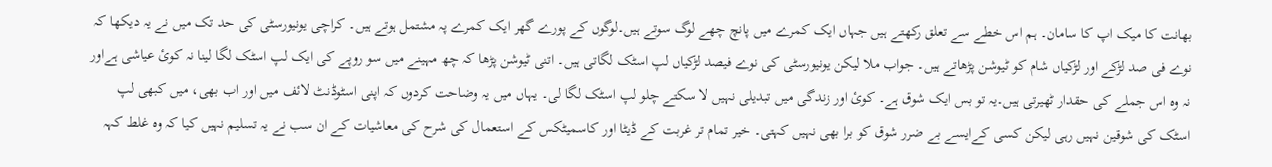بھانت کا میک اپ کا سامان۔ ہم اس خطے سے تعلق رکھتے ہیں جہاں ایک کمرے میں پانچ چھے لوگ سوتے ہیں۔لوگوں کے پورے گھر ایک کمرے پہ مشتمل ہوتے ہیں۔ کراچی یونیورسٹی کی حد تک میں نے یہ دیکھا کہ نوے فی صد لڑکے اور لڑکیاں شام کو ٹیوشن پڑھاتے ہیں۔ جواب ملا لیکن یونیورسٹی کی نوے فیصد لڑکیاں لپ اسٹک لگاتی ہیں۔ اتنی ٹیوشن پڑھا کہ چھ مہینے میں سو روپے کی ایک لپ اسٹک لگا لینا نہ کوئ عیاشی ہےاور نہ وہ اس جملے کی حقدار ٹھیرتی ہیں۔یہ تو بس ایک شوق ہے۔ کوئ اور زندگی میں تبدیلی نہیں لا سکتے چلو لپ اسٹک لگا لی۔ یہاں میں یہ وضاحت کردوں کہ اپنی اسٹوڈنٹ لائف میں اور اب بھی، میں کبھی لپ اسٹک کی شوقین نہیں رہی لیکن کسی کےایسے بے ضرر شوق کو برا بھی نہیں کہتی۔ خیر تمام تر غربت کے ڈیٹا اور کاسمیٹکس کے استعمال کی شرح کی معاشیات کے ان سب نے یہ تسلیم نہیں کیا کہ وہ غلط کہہ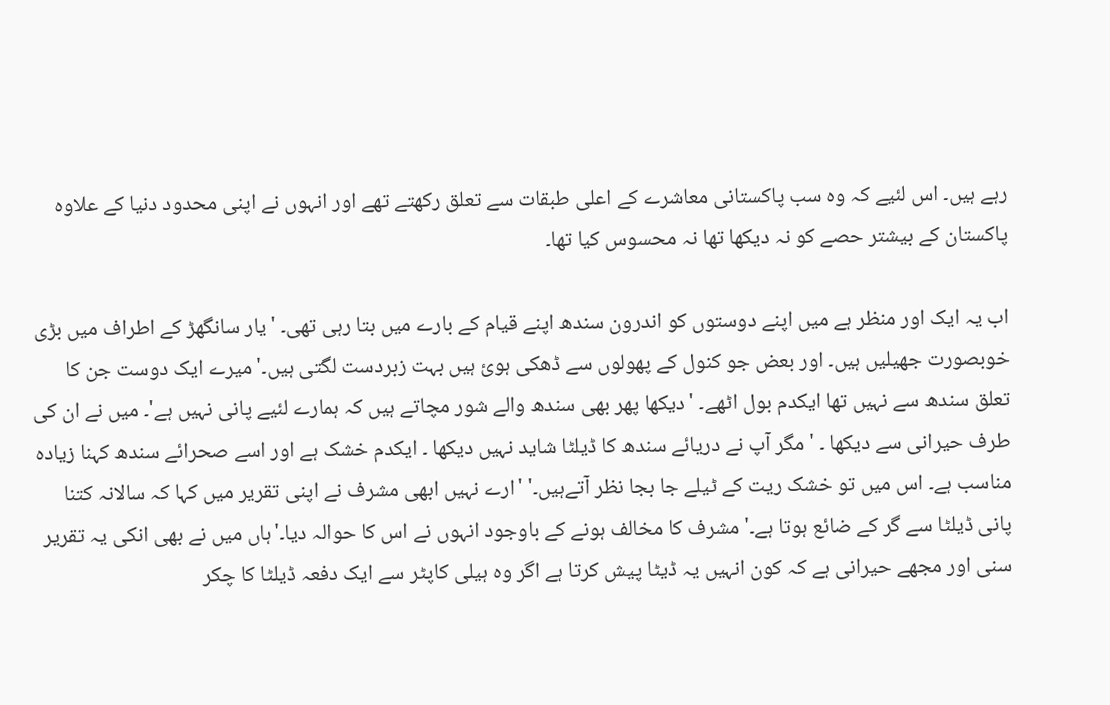رہے ہیں۔ اس لئیے کہ وہ سب پاکستانی معاشرے کے اعلی طبقات سے تعلق رکھتے تھے اور انہوں نے اپنی محدود دنیا کے علاوہ پاکستان کے بیشتر حصے کو نہ دیکھا تھا نہ محسوس کیا تھا۔

اب یہ ایک اور منظر ہے میں اپنے دوستوں کو اندرون سندھ اپنے قیام کے بارے میں بتا رہی تھی۔ 'یار سانگھڑ کے اطراف میں بڑی خوبصورت جھیلیں ہیں۔ اور بعض جو کنول کے پھولوں سے ڈھکی ہوئ ہیں بہت زبردست لگتی ہیں۔' میرے ایک دوست جن کا تعلق سندھ سے نہیں تھا ایکدم بول اٹھے۔ 'دیکھا پھر بھی سندھ والے شور مچاتے ہیں کہ ہمارے لئیے پانی نہیں ہے'۔ میں نے ان کی طرف حیرانی سے دیکھا ۔ ' مگر آپ نے دریائے سندھ کا ڈیلٹا شاید نہیں دیکھا ۔ ایکدم خشک ہے اور اسے صحرائے سندھ کہنا زیادہ مناسب ہے۔ اس میں تو خشک ریت کے ٹیلے جا بجا نظر آتےہیں۔' 'ارے نہیں ابھی مشرف نے اپنی تقریر میں کہا کہ سالانہ کتنا پانی ڈیلٹا سے گر کے ضائع ہوتا ہے۔' مشرف کا مخالف ہونے کے باوجود انہوں نے اس کا حوالہ دیا۔'ہاں میں نے بھی انکی یہ تقریر سنی اور مجھے حیرانی ہے کہ کون انہیں یہ ڈیٹا پیش کرتا ہے اگر وہ ہیلی کاپٹر سے ایک دفعہ ڈیلٹا کا چکر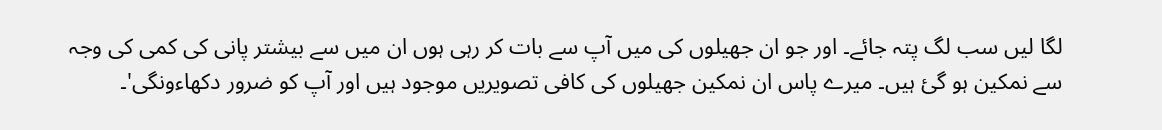لگا لیں سب لگ پتہ جائے۔ اور جو ان جھیلوں کی میں آپ سے بات کر رہی ہوں ان میں سے بیشتر پانی کی کمی کی وجہ سے نمکین ہو گئ ہیں۔ میرے پاس ان نمکین جھیلوں کی کافی تصویریں موجود ہیں اور آپ کو ضرور دکھاءونگی'۔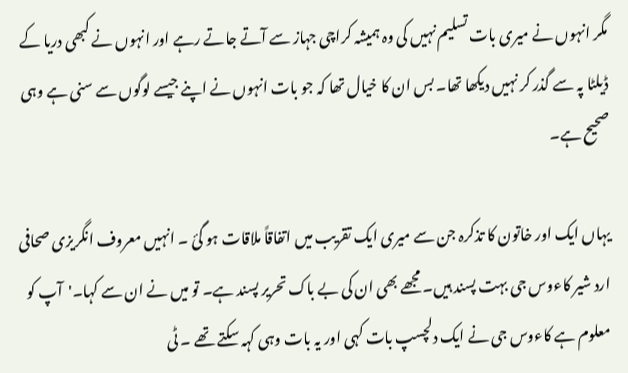مگر انہوں نے میری بات تسلیم نہیں کی وہ ہمیشہ کراچی جہاز سے آتے جاتے رہے اور انہوں نے کبھی دریا کے ڈیلٹا پہ سے گذر کر نہیں دیکھا تھا۔ بس ان کا خیال تھا کہ جو بات انہوں نے اپنے جیسے لوگوں سے سنی ہے وہی صحیح ہے۔

یہاں ایک اور خاتون کا تذکرہ جن سے میری ایک تقریب میں اتفاقاً ملاقات ہو گئ ۔ انہیں معروف انگریزی صحافی ارد شیر کاءوس جی بہت پسند ہیں۔ مجھے بھی ان کی بے باک تحریر پسند ہے۔ تو میں نے ان سے کہا۔'آپ کو معلوم ہے کاءوس جی نے ایک دلچسپ بات کہی اور یہ بات وہی کہہ سکتے تھے ۔ ٹی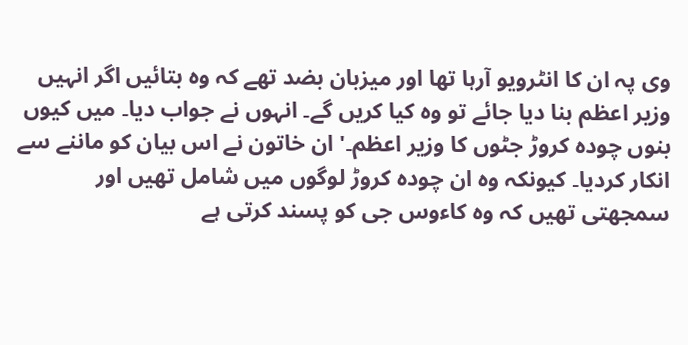وی پہ ان کا انٹرویو آرہا تھا اور میزبان بضد تھے کہ وہ بتائیں اگر انہیں وزیر اعظم بنا دیا جائے تو وہ کیا کریں گے۔ انہوں نے جواب دیا۔ میں کیوں بنوں چودہ کروڑ جٹوں کا وزیر اعظم۔' ان خاتون نے اس بیان کو ماننے سے انکار کردیا۔ کیونکہ وہ ان چودہ کروڑ لوگوں میں شامل تھیں اور سمجھتی تھیں کہ وہ کاءوس جی کو پسند کرتی ہے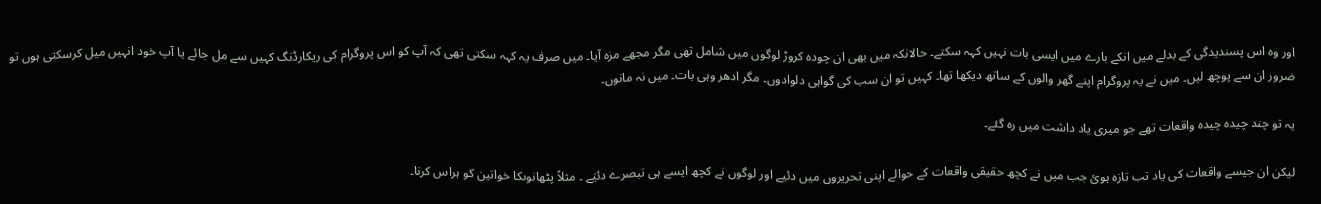اور وہ اس پسندیدگی کے بدلے میں انکے بارے میں ایسی بات نہیں کہہ سکتے۔ حالانکہ میں بھی ان چودہ کروڑ لوگوں میں شامل تھی مگر مجھے مزہ آیا۔ میں صرف یہ کہہ سکتی تھی کہ آپ کو اس پروگرام کی ریکارڈنگ کہیں سے مل جائے یا آپ خود انہیں میل کرسکتی ہوں تو ضرور ان سے پوچھ لیں۔ میں نے یہ پروگرام اپنے گھر والوں کے ساتھ دیکھا تھا۔ کہیں تو ان سب کی گواہی دلوادوں۔ مگر ادھر وہی بات۔ میں نہ مانوں۔

یہ تو چند چیدہ چیدہ واقعات تھے جو میری یاد داشت میں رہ گئے۔

لیکن ان جیسے واقعات کی یاد تب تازہ ہوئ جب میں نے کچھ حقیقی واقعات کے حوالے اپنی تحریروں میں دئیے اور لوگوں نے کچھ ایسے ہی تبصرے دئیَے ۔ مثلاً پٹھانوںکا خواتین کو ہراس کرنا۔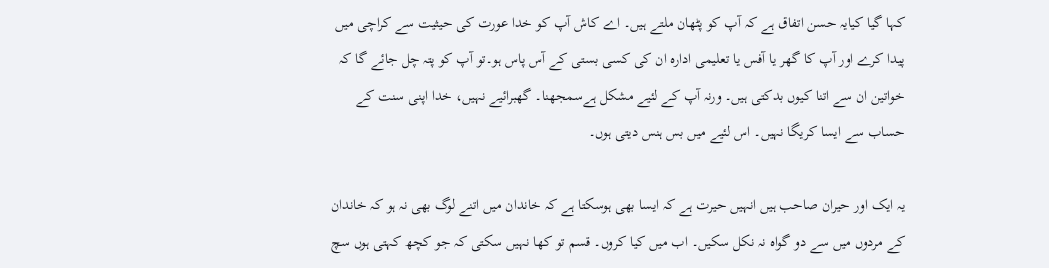کہا گیا کیایہ حسن اتفاق ہے کہ آپ کو پٹھان ملتے ہیں۔ اے کاش آپ کو خدا عورت کی حیثیت سے کراچی میں پیدا کرے اور آپ کا گھر یا آفس یا تعلیمی ادارہ ان کی کسی بستی کے آس پاس ہو۔تو آپ کو پتہ چل جائے گا کہ خواتین ان سے اتنا کیوں بدکتی ہیں۔ ورنہ آپ کے لئیے مشکل ہےسمجھنا۔ گھبرائیے نہیں، خدا اپنی سنت کے حساب سے ایسا کریگا نہیں۔ اس لئیے میں بس ہنس دیتی ہوں۔

یہ ایک اور حیران صاحب ہیں انہیں حیرت ہے کہ ایسا بھی ہوسکتا ہے کہ خاندان میں اتنے لوگ بھی نہ ہو کہ خاندان کے مردوں میں سے دو گواہ نہ نکل سکیں۔ اب میں کیا کروں۔ قسم تو کھا نہیں سکتی کہ جو کچھ کہتی ہوں سچ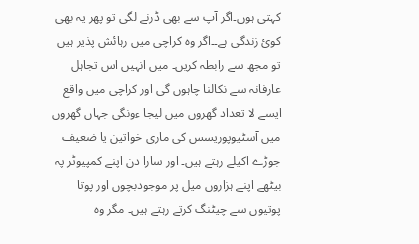کہتی ہوں۔اگر آپ سے بھی ڈرنے لگی تو پھر یہ بھی کوئ زندگی ہے۔۔اگر وہ کراچی میں رہائش پذیر ہیں تو مجھ سے رابطہ کریں۔ میں انہیں اس تجاہل عارفانہ سے نکالنا چاہوں گی اور کراچی میں واقع ایسے لا تعداد گھروں میں لیجا ءونگی جہاں گھروں میں آسٹیوپوریسس کی ماری خواتین یا ضعیف جوڑے اکیلے رہتے ہیں۔ اور سارا دن اپنے کمپیوٹر پہ بیٹھے اپنے ہزاروں میل پر موجودبچوں اور پوتا پوتیوں سے چیٹنگ کرتے رہتے ہیں۔ مگر وہ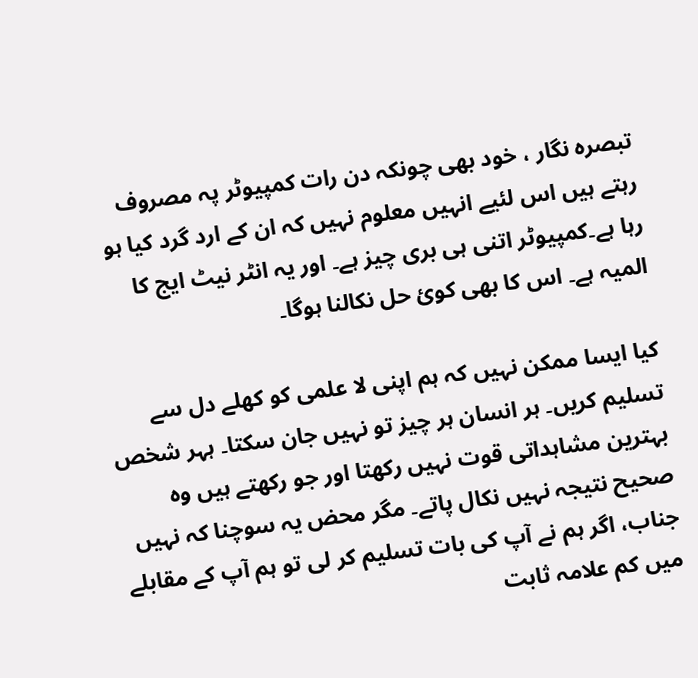تبصرہ نگار ، خود بھی چونکہ دن رات کمپیوٹر پہ مصروف رہتے ہیں اس لئیے انہیں معلوم نہیں کہ ان کے ارد گرد کیا ہو رہا ہے۔کمپیوٹر اتنی ہی بری چیز ہے۔ اور یہ انٹر نیٹ ایج کا المیہ ہے۔ اس کا بھی کوئ حل نکالنا ہوگا۔

کیا ایسا ممکن نہیں کہ ہم اپنی لا علمی کو کھلے دل سے تسلیم کریں۔ ہر انسان ہر چیز تو نہیں جان سکتا۔ ہہر شخص بہترین مشاہداتی قوت نہیں رکھتا اور جو رکھتے ہیں وہ صحیح نتیجہ نہیں نکال پاتے۔ مگر محض یہ سوچنا کہ نہیں جناب، اگر ہم نے آپ کی بات تسلیم کر لی تو ہم آپ کے مقابلے میں کم علامہ ثابت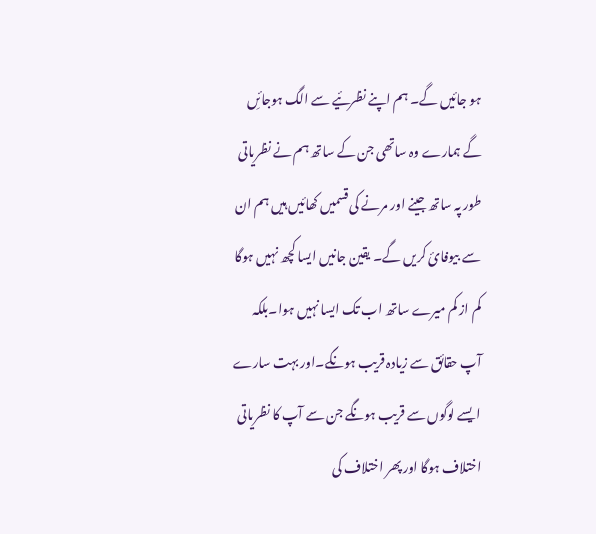ہو جائیں گے۔ ہم اپنے نظرئیے سے الگ ہوجائِں گے ہمارے وہ ساتھی جن کے ساتھ ہم نے نظریاتی طور پہ ساتھ جینے اور مرنے کی قسمیں کھائیں ہیں ہم ان سے بیوفائ کریں گے۔ یقین جانیں ایسا کچھ نہیں ہوگا کم از کم میرے ساتھ اب تک ایسا نہیں ہوا۔بلکہ آپ حقائق سے زیادہ قریب ہونگے۔اور بہت سارے ایسے لوگوں سے قریب ہونگے جن سے آپ کا نظریاتی اختلاف ہوگا اور پھر اختلاف کی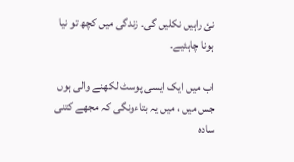نئ راہیں نکلیں گی۔ زندگی میں کچھ تو نیا ہونا چاہئیے۔

اب میں ایک ایسی پوسٹ لکھنے والی ہوں جس میں ، میں یہ بتاءونگی کہ مجھے کتنی سادہ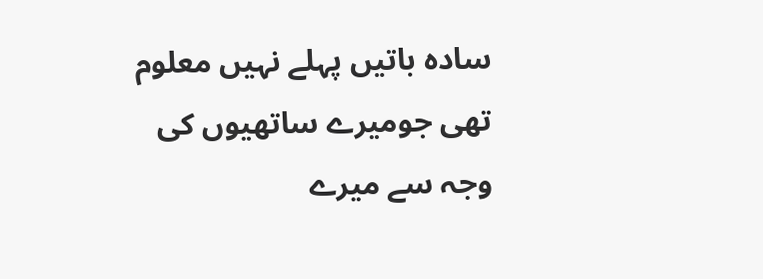سادہ باتیں پہلے نہیں معلوم تھی جومیرے ساتھیوں کی وجہ سے میرے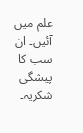علم میں آئیں۔ ان سب کا پیشگی شکریہ۔